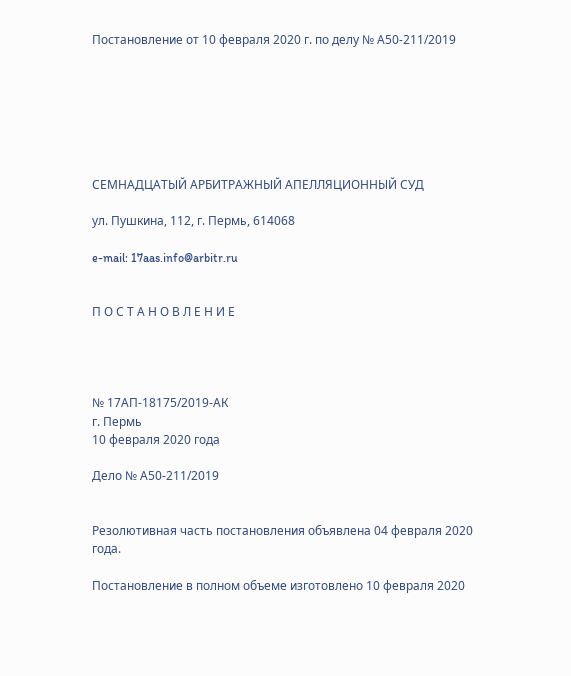Постановление от 10 февраля 2020 г. по делу № А50-211/2019







СЕМНАДЦАТЫЙ АРБИТРАЖНЫЙ АПЕЛЛЯЦИОННЫЙ СУД

ул. Пушкина, 112, г. Пермь, 614068

e-mail: 17aas.info@arbitr.ru


П О С Т А Н О В Л Е Н И Е




№ 17АП-18175/2019-АК
г. Пермь
10 февраля 2020 года

Дело № А50-211/2019


Резолютивная часть постановления объявлена 04 февраля 2020 года.

Постановление в полном объеме изготовлено 10 февраля 2020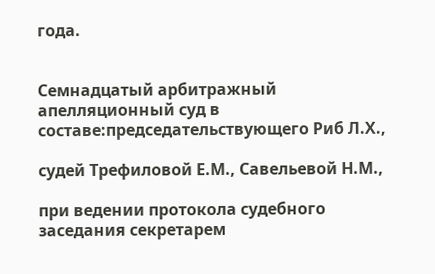года.


Семнадцатый арбитражный апелляционный суд в составе:председательствующего Риб Л.Х.,

судей Трефиловой Е.М., Савельевой Н.М.,

при ведении протокола судебного заседания секретарем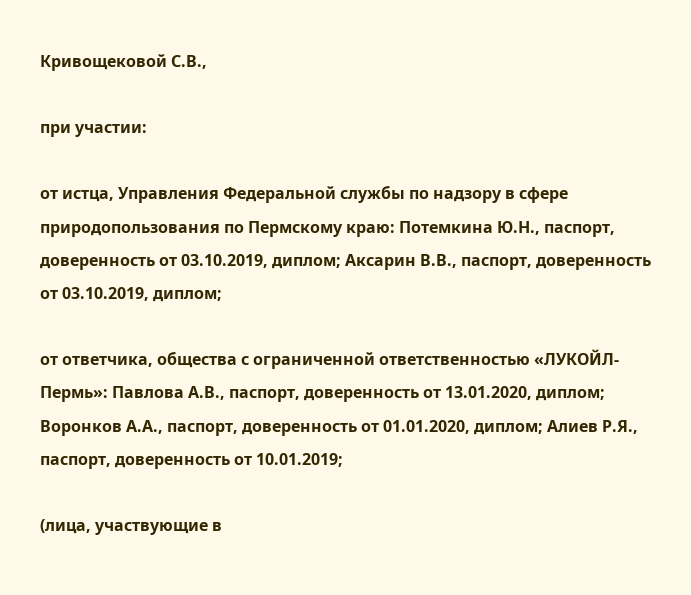Кривощековой С.В.,

при участии:

от истца, Управления Федеральной службы по надзору в сфере природопользования по Пермскому краю: Потемкина Ю.Н., паспорт, доверенность от 03.10.2019, диплом; Аксарин В.В., паспорт, доверенность от 03.10.2019, диплом;

от ответчика, общества с ограниченной ответственностью «ЛУКОЙЛ-Пермь»: Павлова А.В., паспорт, доверенность от 13.01.2020, диплом; Воронков А.А., паспорт, доверенность от 01.01.2020, диплом; Алиев Р.Я., паспорт, доверенность от 10.01.2019;

(лица, участвующие в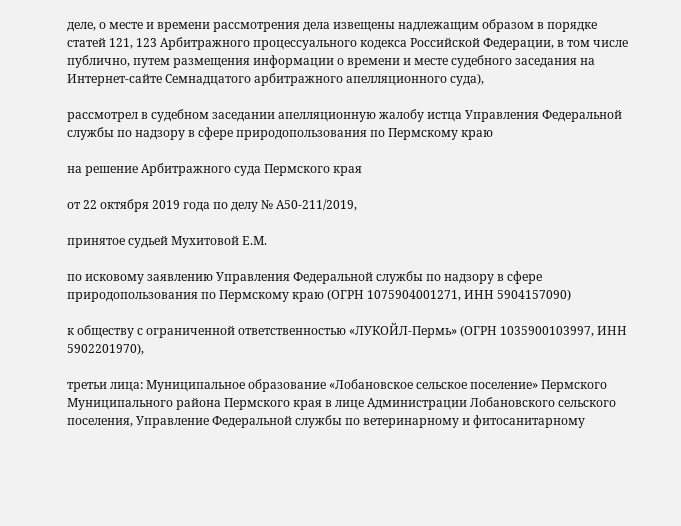деле, о месте и времени рассмотрения дела извещены надлежащим образом в порядке статей 121, 123 Арбитражного процессуального кодекса Российской Федерации, в том числе публично, путем размещения информации о времени и месте судебного заседания на Интернет-сайте Семнадцатого арбитражного апелляционного суда),

рассмотрел в судебном заседании апелляционную жалобу истца Управления Федеральной службы по надзору в сфере природопользования по Пермскому краю

на решение Арбитражного суда Пермского края

от 22 октября 2019 года по делу № А50-211/2019,

принятое судьей Мухитовой Е.М.

по исковому заявлению Управления Федеральной службы по надзору в сфере природопользования по Пермскому краю (ОГРН 1075904001271, ИНН 5904157090)

к обществу с ограниченной ответственностью «ЛУКОЙЛ-Пермь» (ОГРН 1035900103997, ИНН 5902201970),

третьи лица: Муниципальное образование «Лобановское сельское поселение» Пермского Муниципального района Пермского края в лице Администрации Лобановского сельского поселения, Управление Федеральной службы по ветеринарному и фитосанитарному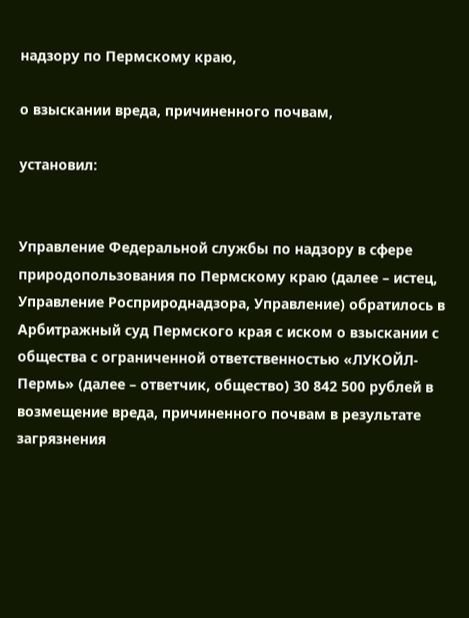надзору по Пермскому краю,

о взыскании вреда, причиненного почвам,

установил:


Управление Федеральной службы по надзору в сфере природопользования по Пермскому краю (далее – истец, Управление Росприроднадзора, Управление) обратилось в Арбитражный суд Пермского края с иском о взыскании с общества с ограниченной ответственностью «ЛУКОЙЛ-Пермь» (далее – ответчик, общество) 30 842 500 рублей в возмещение вреда, причиненного почвам в результате загрязнения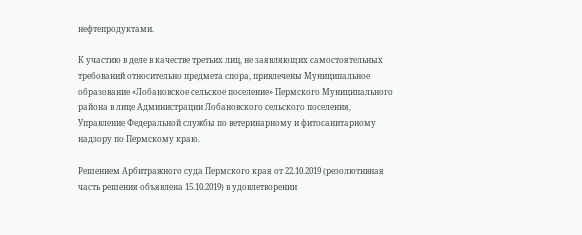нефтепродуктами.

К участию в деле в качестве третьих лиц, не заявляющих самостоятельных требований относительно предмета спора, привлечены Муниципальное образование «Лобановское сельское поселение» Пермского Муниципального района в лице Администрации Лобановского сельского поселения, Управление Федеральной службы по ветеринарному и фитосанитарному надзору по Пермскому краю.

Решением Арбитражного суда Пермского края от 22.10.2019 (резолютивная часть решения объявлена 15.10.2019) в удовлетворении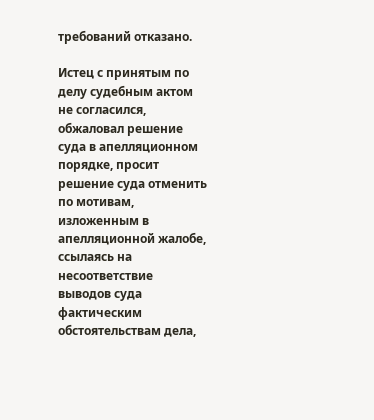требований отказано.

Истец с принятым по делу судебным актом не согласился, обжаловал решение суда в апелляционном порядке, просит решение суда отменить по мотивам, изложенным в апелляционной жалобе, ссылаясь на несоответствие выводов суда фактическим обстоятельствам дела,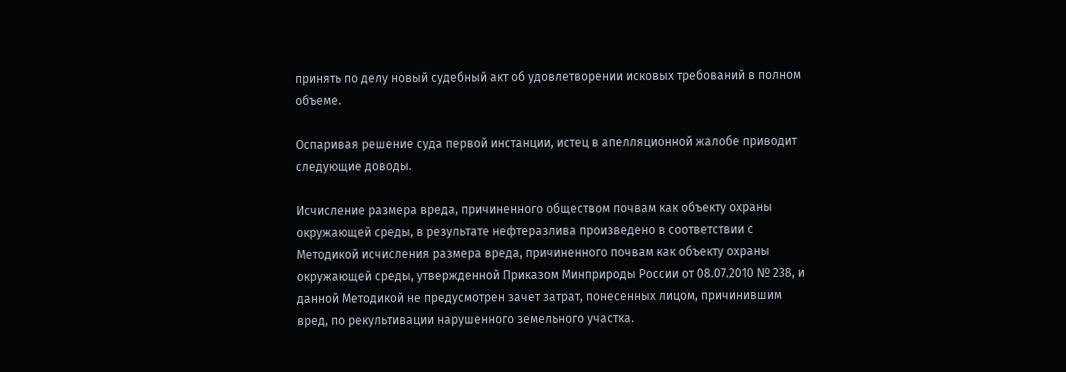принять по делу новый судебный акт об удовлетворении исковых требований в полном объеме.

Оспаривая решение суда первой инстанции, истец в апелляционной жалобе приводит следующие доводы.

Исчисление размера вреда, причиненного обществом почвам как объекту охраны окружающей среды, в результате нефтеразлива произведено в соответствии с Методикой исчисления размера вреда, причиненного почвам как объекту охраны окружающей среды, утвержденной Приказом Минприроды России от 08.07.2010 № 238, и данной Методикой не предусмотрен зачет затрат, понесенных лицом, причинившим вред, по рекультивации нарушенного земельного участка.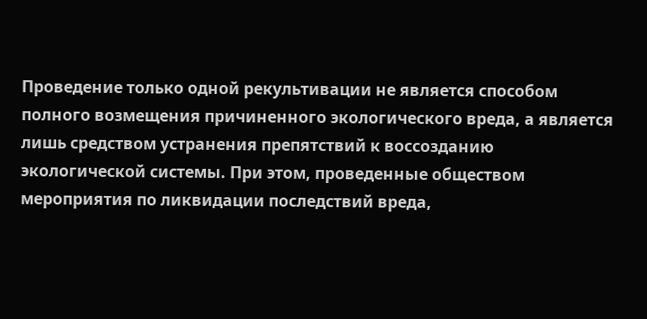Проведение только одной рекультивации не является способом полного возмещения причиненного экологического вреда, а является лишь средством устранения препятствий к воссозданию экологической системы. При этом, проведенные обществом мероприятия по ликвидации последствий вреда,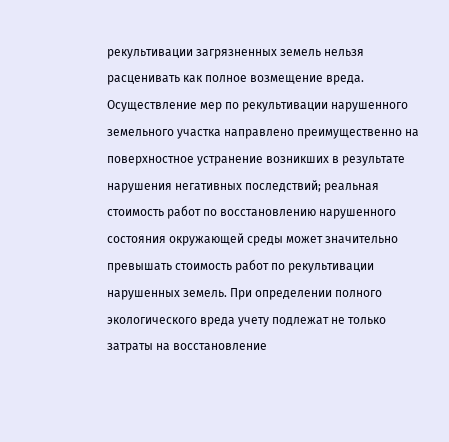рекультивации загрязненных земель нельзя расценивать как полное возмещение вреда. Осуществление мер по рекультивации нарушенного земельного участка направлено преимущественно на поверхностное устранение возникших в результате нарушения негативных последствий; реальная стоимость работ по восстановлению нарушенного состояния окружающей среды может значительно превышать стоимость работ по рекультивации нарушенных земель. При определении полного экологического вреда учету подлежат не только затраты на восстановление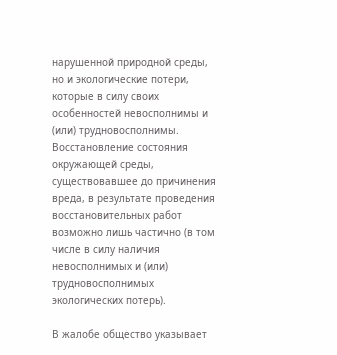нарушенной природной среды, но и экологические потери, которые в силу своих особенностей невосполнимы и (или) трудновосполнимы. Восстановление состояния окружающей среды, существовавшее до причинения вреда, в результате проведения восстановительных работ возможно лишь частично (в том числе в силу наличия невосполнимых и (или) трудновосполнимых экологических потерь).

В жалобе общество указывает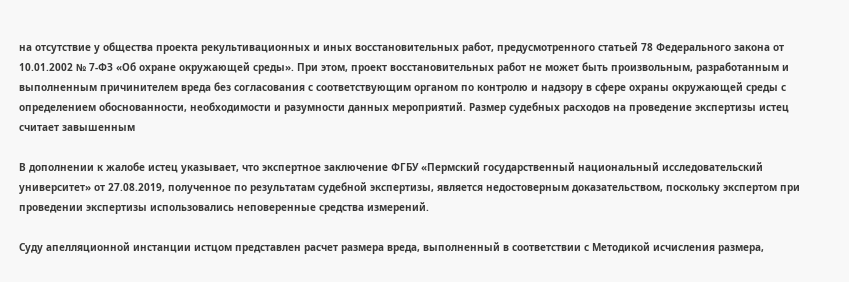на отсутствие у общества проекта рекультивационных и иных восстановительных работ, предусмотренного статьей 78 Федерального закона от 10.01.2002 № 7-ФЗ «Об охране окружающей среды». При этом, проект восстановительных работ не может быть произвольным, разработанным и выполненным причинителем вреда без согласования с соответствующим органом по контролю и надзору в сфере охраны окружающей среды с определением обоснованности, необходимости и разумности данных мероприятий. Размер судебных расходов на проведение экспертизы истец считает завышенным

В дополнении к жалобе истец указывает, что экспертное заключение ФГБУ «Пермский государственный национальный исследовательский университет» от 27.08.2019, полученное по результатам судебной экспертизы, является недостоверным доказательством, поскольку экспертом при проведении экспертизы использовались неповеренные средства измерений.

Суду апелляционной инстанции истцом представлен расчет размера вреда, выполненный в соответствии с Методикой исчисления размера,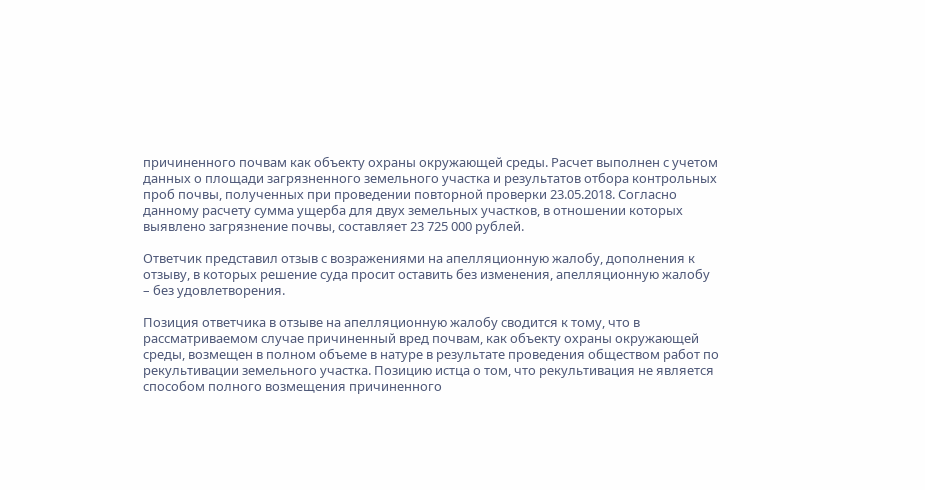причиненного почвам как объекту охраны окружающей среды. Расчет выполнен с учетом данных о площади загрязненного земельного участка и результатов отбора контрольных проб почвы, полученных при проведении повторной проверки 23.05.2018. Согласно данному расчету сумма ущерба для двух земельных участков, в отношении которых выявлено загрязнение почвы, составляет 23 725 000 рублей.

Ответчик представил отзыв с возражениями на апелляционную жалобу, дополнения к отзыву, в которых решение суда просит оставить без изменения, апелляционную жалобу – без удовлетворения.

Позиция ответчика в отзыве на апелляционную жалобу сводится к тому, что в рассматриваемом случае причиненный вред почвам, как объекту охраны окружающей среды, возмещен в полном объеме в натуре в результате проведения обществом работ по рекультивации земельного участка. Позицию истца о том, что рекультивация не является способом полного возмещения причиненного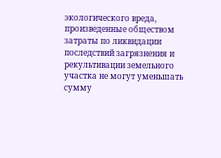экологического вреда, произведенные обществом затраты по ликвидации последствий загрязнения и рекультивации земельного участка не могут уменьшать сумму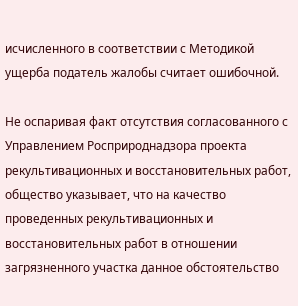исчисленного в соответствии с Методикой ущерба податель жалобы считает ошибочной.

Не оспаривая факт отсутствия согласованного с Управлением Росприроднадзора проекта рекультивационных и восстановительных работ, общество указывает, что на качество проведенных рекультивационных и восстановительных работ в отношении загрязненного участка данное обстоятельство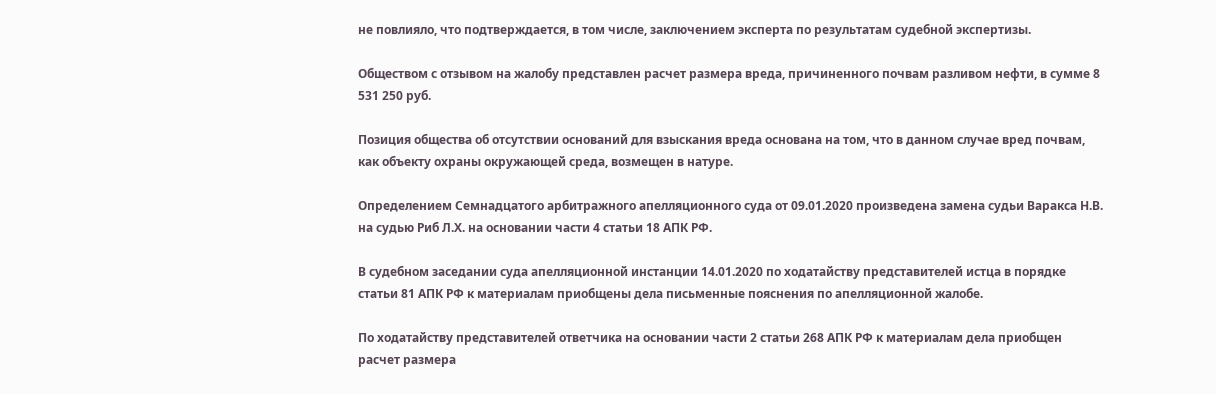не повлияло, что подтверждается, в том числе, заключением эксперта по результатам судебной экспертизы.

Обществом с отзывом на жалобу представлен расчет размера вреда, причиненного почвам разливом нефти, в сумме 8 531 250 руб.

Позиция общества об отсутствии оснований для взыскания вреда основана на том, что в данном случае вред почвам, как объекту охраны окружающей среда, возмещен в натуре.

Определением Семнадцатого арбитражного апелляционного суда от 09.01.2020 произведена замена судьи Варакса Н.В. на судью Риб Л.Х. на основании части 4 статьи 18 АПК РФ.

В судебном заседании суда апелляционной инстанции 14.01.2020 по ходатайству представителей истца в порядке статьи 81 АПК РФ к материалам приобщены дела письменные пояснения по апелляционной жалобе.

По ходатайству представителей ответчика на основании части 2 статьи 268 АПК РФ к материалам дела приобщен расчет размера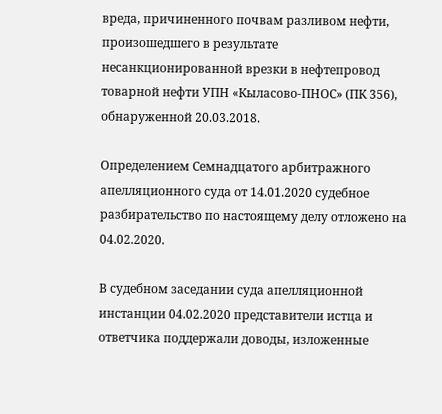вреда, причиненного почвам разливом нефти, произошедшего в результате несанкционированной врезки в нефтепровод товарной нефти УПН «Кыласово-ПНОС» (ПК 356), обнаруженной 20.03.2018.

Определением Семнадцатого арбитражного апелляционного суда от 14.01.2020 судебное разбирательство по настоящему делу отложено на 04.02.2020.

В судебном заседании суда апелляционной инстанции 04.02.2020 представители истца и ответчика поддержали доводы, изложенные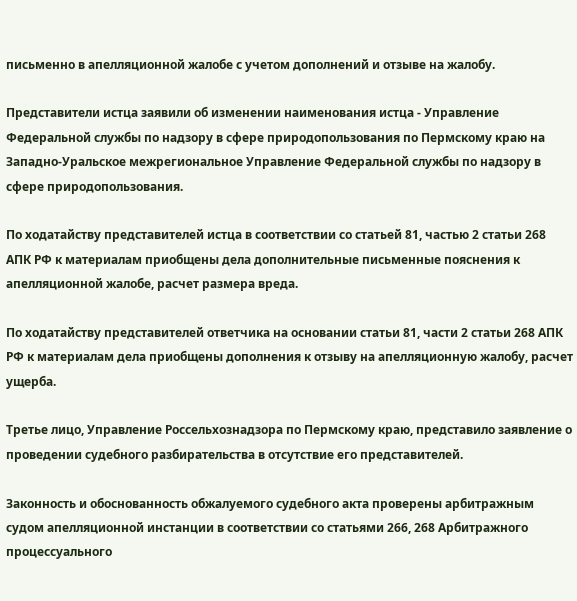письменно в апелляционной жалобе с учетом дополнений и отзыве на жалобу.

Представители истца заявили об изменении наименования истца - Управление Федеральной службы по надзору в сфере природопользования по Пермскому краю на Западно-Уральское межрегиональное Управление Федеральной службы по надзору в сфере природопользования.

По ходатайству представителей истца в соответствии со статьей 81, частью 2 статьи 268 АПК РФ к материалам приобщены дела дополнительные письменные пояснения к апелляционной жалобе, расчет размера вреда.

По ходатайству представителей ответчика на основании статьи 81, части 2 статьи 268 АПК РФ к материалам дела приобщены дополнения к отзыву на апелляционную жалобу, расчет ущерба.

Третье лицо, Управление Россельхознадзора по Пермскому краю, представило заявление о проведении судебного разбирательства в отсутствие его представителей.

Законность и обоснованность обжалуемого судебного акта проверены арбитражным судом апелляционной инстанции в соответствии со статьями 266, 268 Арбитражного процессуального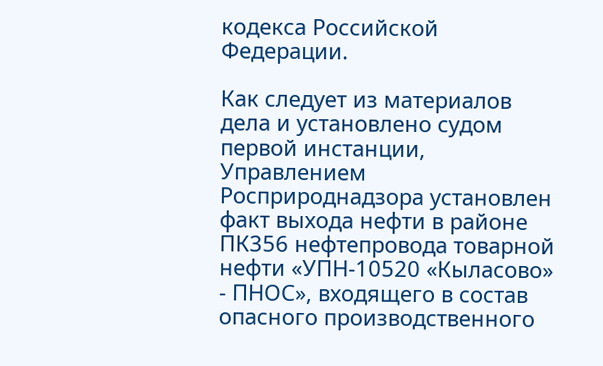кодекса Российской Федерации.

Как следует из материалов дела и установлено судом первой инстанции, Управлением Росприроднадзора установлен факт выхода нефти в районе ПК356 нефтепровода товарной нефти «УПН-10520 «Кыласово» - ПНОС», входящего в состав опасного производственного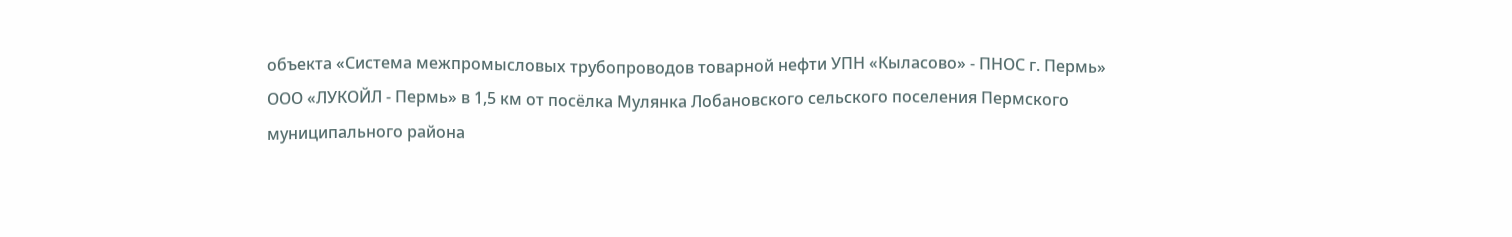объекта «Система межпромысловых трубопроводов товарной нефти УПН «Кыласово» - ПНОС г. Пермь» ООО «ЛУКОЙЛ - Пермь» в 1,5 км от посёлка Мулянка Лобановского сельского поселения Пермского муниципального района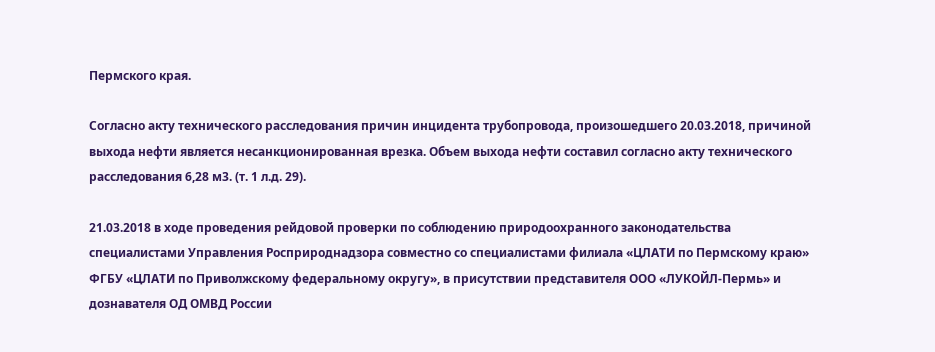Пермского края.

Согласно акту технического расследования причин инцидента трубопровода, произошедшего 20.03.2018, причиной выхода нефти является несанкционированная врезка. Объем выхода нефти составил согласно акту технического расследования 6,28 м3. (т. 1 л.д. 29).

21.03.2018 в ходе проведения рейдовой проверки по соблюдению природоохранного законодательства специалистами Управления Росприроднадзора совместно со специалистами филиала «ЦЛАТИ по Пермскому краю» ФГБУ «ЦЛАТИ по Приволжскому федеральному округу», в присутствии представителя ООО «ЛУКОЙЛ-Пермь» и дознавателя ОД ОМВД России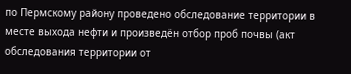по Пермскому району проведено обследование территории в месте выхода нефти и произведён отбор проб почвы (акт обследования территории от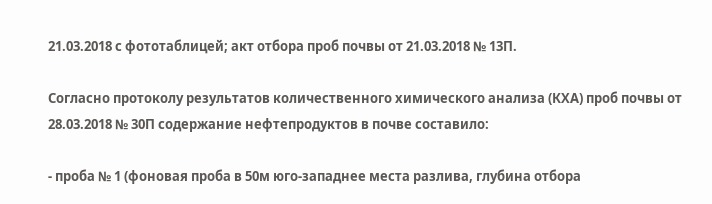21.03.2018 с фототаблицей; акт отбора проб почвы от 21.03.2018 № 13П.

Согласно протоколу результатов количественного химического анализа (КХА) проб почвы от 28.03.2018 № 30П содержание нефтепродуктов в почве составило:

- проба № 1 (фоновая проба в 50м юго-западнее места разлива, глубина отбора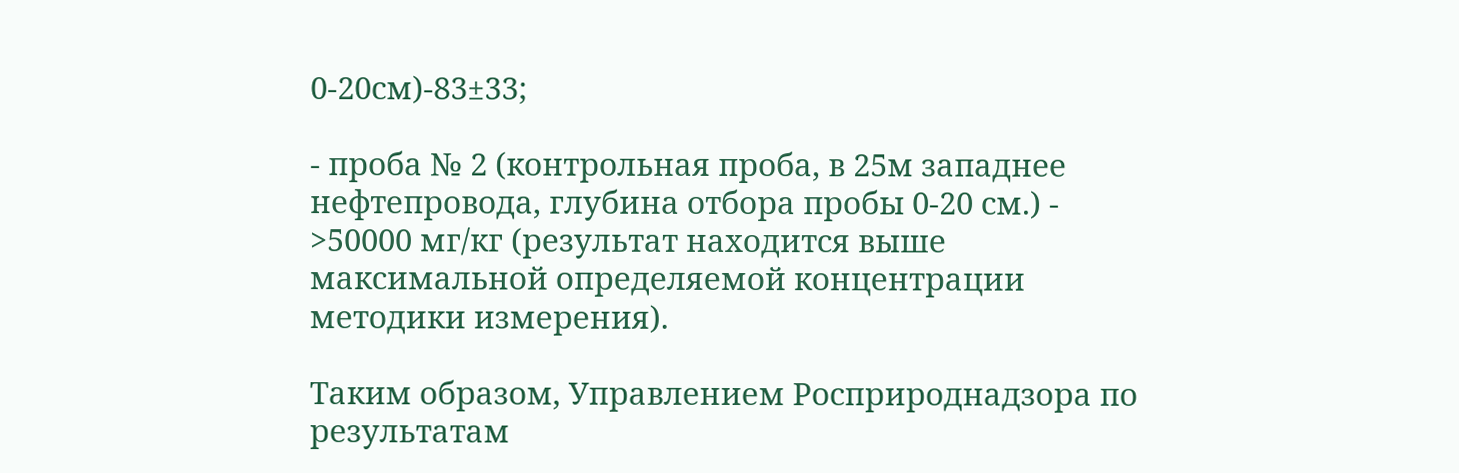0-20см)-83±33;

- проба № 2 (контрольная проба, в 25м западнее нефтепровода, глубина отбора пробы 0-20 см.) - >50000 мг/кг (результат находится выше максимальной определяемой концентрации методики измерения).

Таким образом, Управлением Росприроднадзора по результатам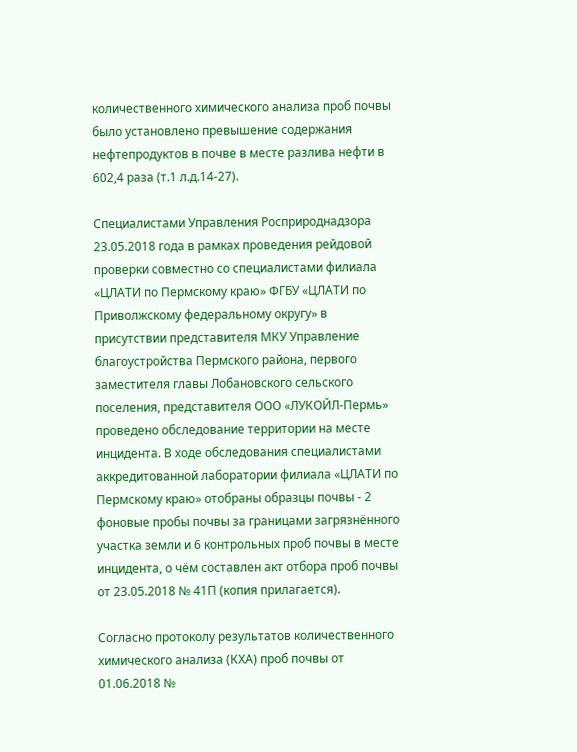количественного химического анализа проб почвы было установлено превышение содержания нефтепродуктов в почве в месте разлива нефти в 602,4 раза (т.1 л.д.14-27).

Специалистами Управления Росприроднадзора 23.05.2018 года в рамках проведения рейдовой проверки совместно со специалистами филиала «ЦЛАТИ по Пермскому краю» ФГБУ «ЦЛАТИ по Приволжскому федеральному округу» в присутствии представителя МКУ Управление благоустройства Пермского района, первого заместителя главы Лобановского сельского поселения, представителя ООО «ЛУКОЙЛ-Пермь» проведено обследование территории на месте инцидента. В ходе обследования специалистами аккредитованной лаборатории филиала «ЦЛАТИ по Пермскому краю» отобраны образцы почвы - 2 фоновые пробы почвы за границами загрязнённого участка земли и 6 контрольных проб почвы в месте инцидента, о чём составлен акт отбора проб почвы от 23.05.2018 № 41П (копия прилагается).

Согласно протоколу результатов количественного химического анализа (КХА) проб почвы от 01.06.2018 №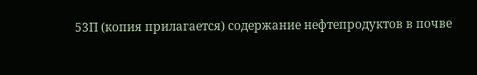53П (копия прилагается) содержание нефтепродуктов в почве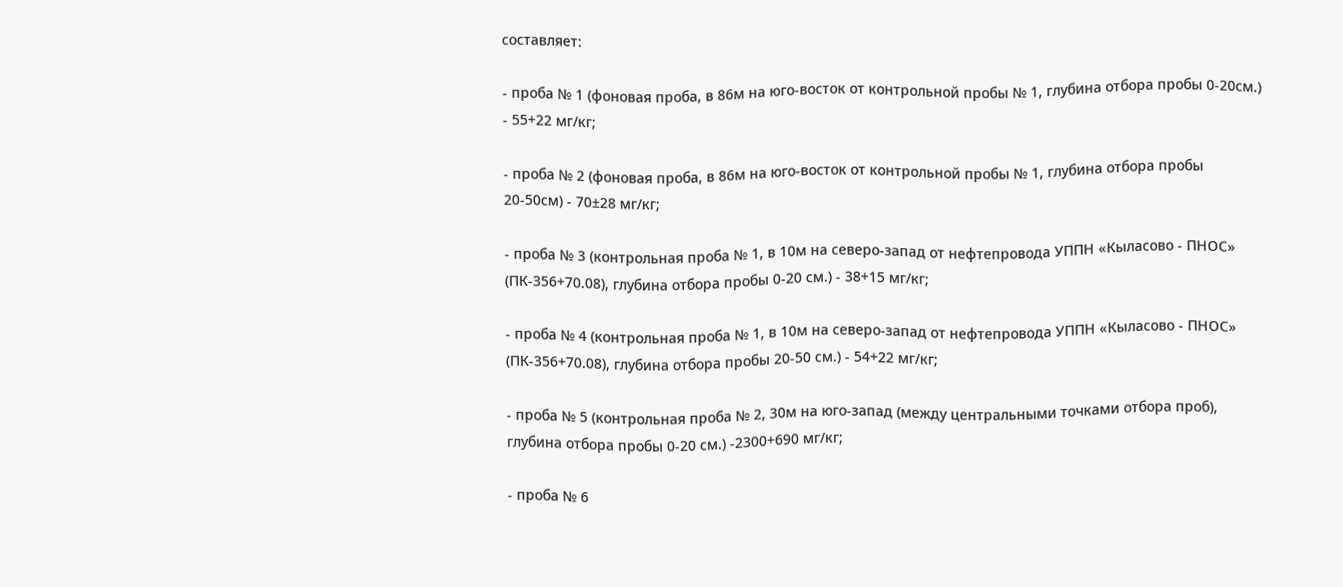составляет:

- проба № 1 (фоновая проба, в 86м на юго-восток от контрольной пробы № 1, глубина отбора пробы 0-20см.) - 55+22 мг/кг;

- проба № 2 (фоновая проба, в 86м на юго-восток от контрольной пробы № 1, глубина отбора пробы 20-50см) - 70±28 мг/кг;

- проба № 3 (контрольная проба № 1, в 10м на северо-запад от нефтепровода УППН «Кыласово - ПНОС» (ПК-356+70.08), глубина отбора пробы 0-20 см.) - 38+15 мг/кг;

- проба № 4 (контрольная проба № 1, в 10м на северо-запад от нефтепровода УППН «Кыласово - ПНОС» (ПК-356+70.08), глубина отбора пробы 20-50 см.) - 54+22 мг/кг;

- проба № 5 (контрольная проба № 2, 30м на юго-запад (между центральными точками отбора проб), глубина отбора пробы 0-20 см.) -2300+690 мг/кг;

- проба № 6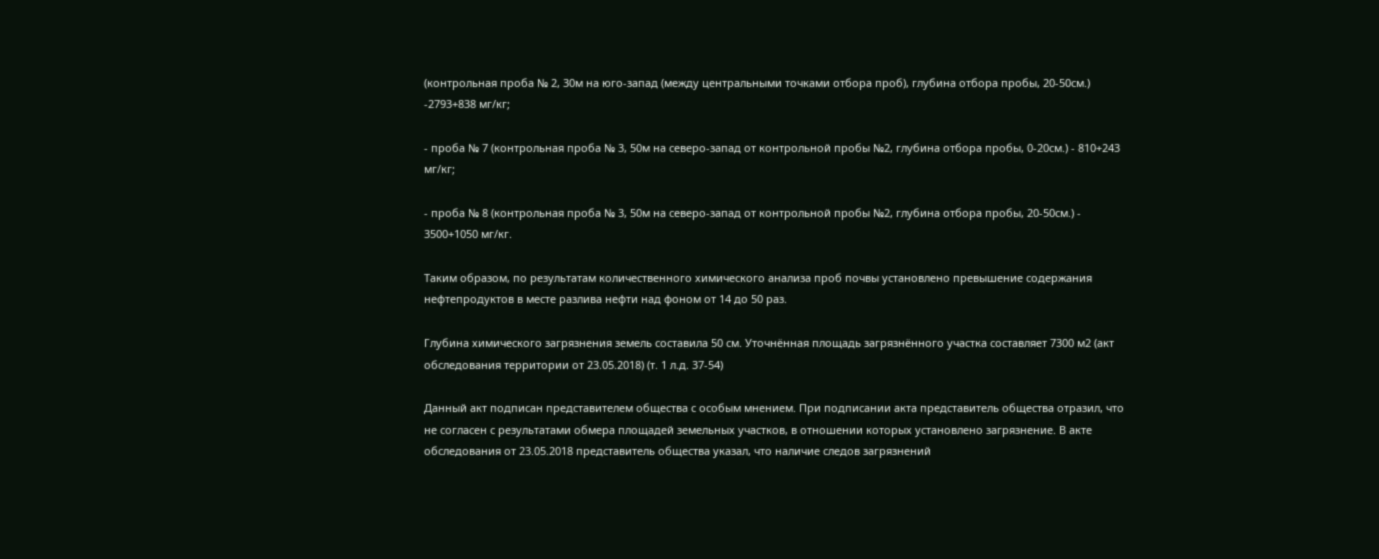(контрольная проба № 2, 30м на юго-запад (между центральными точками отбора проб), глубина отбора пробы, 20-50см.) -2793+838 мг/кг;

- проба № 7 (контрольная проба № 3, 50м на северо-запад от контрольной пробы №2, глубина отбора пробы, 0-20см.) - 810+243 мг/кг;

- проба № 8 (контрольная проба № 3, 50м на северо-запад от контрольной пробы №2, глубина отбора пробы, 20-50см.) - 3500+1050 мг/кг.

Таким образом, по результатам количественного химического анализа проб почвы установлено превышение содержания нефтепродуктов в месте разлива нефти над фоном от 14 до 50 раз.

Глубина химического загрязнения земель составила 50 см. Уточнённая площадь загрязнённого участка составляет 7300 м2 (акт обследования территории от 23.05.2018) (т. 1 л.д. 37-54)

Данный акт подписан представителем общества с особым мнением. При подписании акта представитель общества отразил, что не согласен с результатами обмера площадей земельных участков, в отношении которых установлено загрязнение. В акте обследования от 23.05.2018 представитель общества указал, что наличие следов загрязнений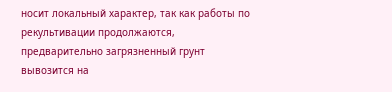носит локальный характер, так как работы по рекультивации продолжаются, предварительно загрязненный грунт вывозится на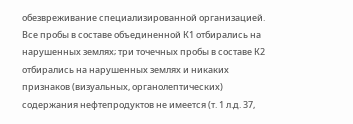обезвреживание специализированной организацией. Все пробы в составе объединенной К1 отбирались на нарушенных землях; три точечных пробы в составе К2 отбирались на нарушенных землях и никаких признаков (визуальных, органолептических) содержания нефтепродуктов не имеется (т. 1 л.д. 37,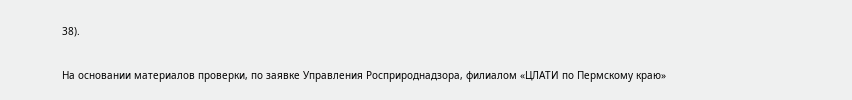38).

На основании материалов проверки, по заявке Управления Росприроднадзора, филиалом «ЦЛАТИ по Пермскому краю»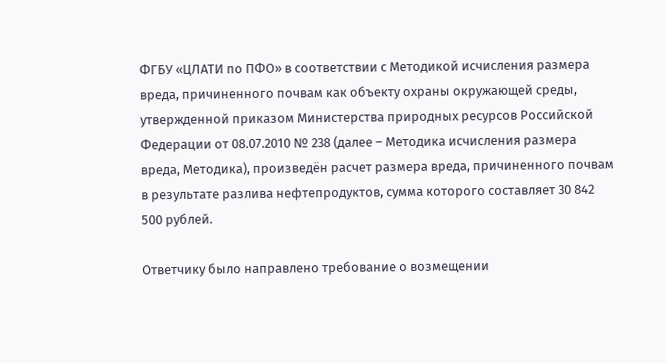ФГБУ «ЦЛАТИ по ПФО» в соответствии с Методикой исчисления размера вреда, причиненного почвам как объекту охраны окружающей среды, утвержденной приказом Министерства природных ресурсов Российской Федерации от 08.07.2010 № 238 (далее – Методика исчисления размера вреда, Методика), произведён расчет размера вреда, причиненного почвам в результате разлива нефтепродуктов, сумма которого составляет 30 842 500 рублей.

Ответчику было направлено требование о возмещении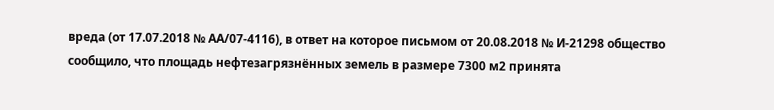вреда (от 17.07.2018 № АА/07-4116), в ответ на которое письмом от 20.08.2018 № И-21298 общество сообщило, что площадь нефтезагрязнённых земель в размере 7300 м2 принята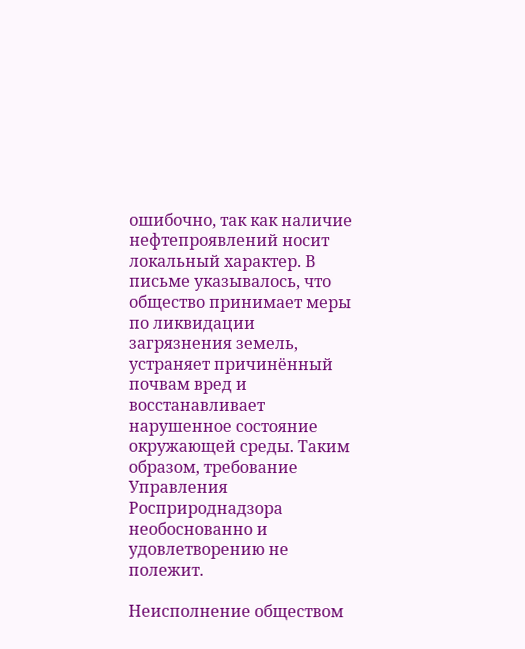ошибочно, так как наличие нефтепроявлений носит локальный характер. В письме указывалось, что общество принимает меры по ликвидации загрязнения земель, устраняет причинённый почвам вред и восстанавливает нарушенное состояние окружающей среды. Таким образом, требование Управления Росприроднадзора необоснованно и удовлетворению не полежит.

Неисполнение обществом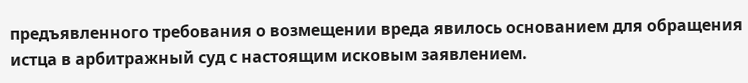предъявленного требования о возмещении вреда явилось основанием для обращения истца в арбитражный суд с настоящим исковым заявлением.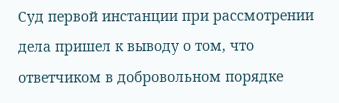Суд первой инстанции при рассмотрении дела пришел к выводу о том, что ответчиком в добровольном порядке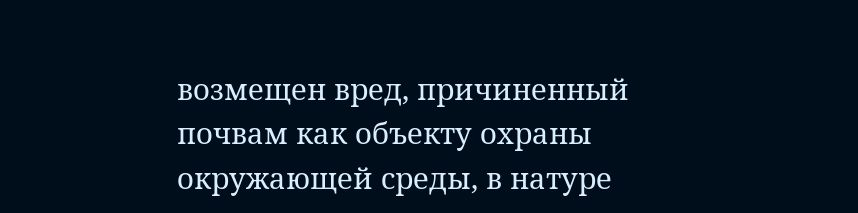возмещен вред, причиненный почвам как объекту охраны окружающей среды, в натуре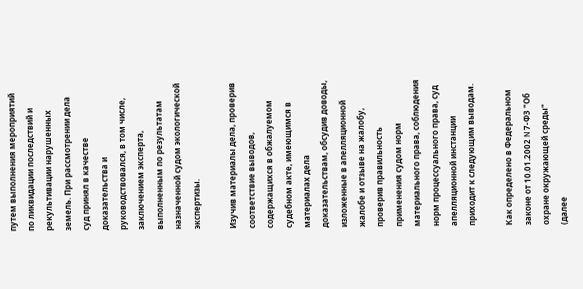путем выполнения мероприятий по ликвидации последствий и рекультивации нарушенных земель. При рассмотрении дела суд принял в качестве доказательства и руководствовался, в том числе, заключением эксперта, выполненным по результатам назначенной судом экологической экспертизы.

Изучив материалы дела, проверив соответствие выводов, содержащихся в обжалуемом судебном акте, имеющимся в материалах дела доказательствам, обсудив доводы, изложенные в апелляционной жалобе и отзыве на жалобу, проверив правильность применения судом норм материального права, соблюдения норм процессуального права, суд апелляционной инстанции приходит к следующим выводам.

Как определено в Федеральном законе от 10.01.2002 N 7-ФЗ "Об охране окружающей среды" (далее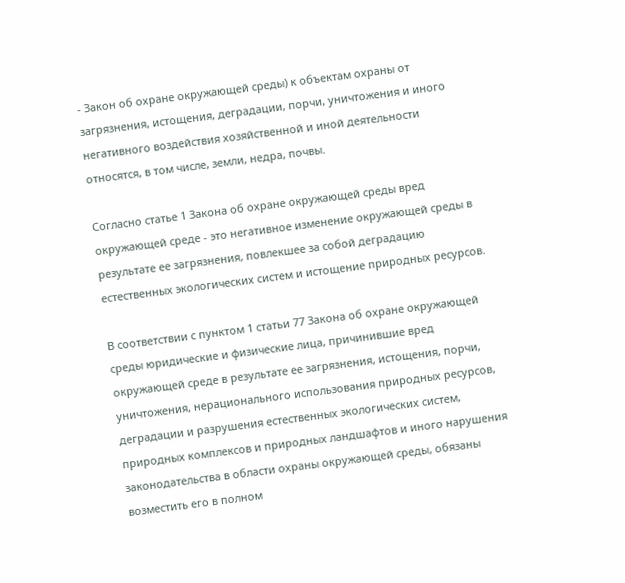- Закон об охране окружающей среды) к объектам охраны от загрязнения, истощения, деградации, порчи, уничтожения и иного негативного воздействия хозяйственной и иной деятельности относятся, в том числе, земли, недра, почвы.

Согласно статье 1 Закона об охране окружающей среды вред окружающей среде - это негативное изменение окружающей среды в результате ее загрязнения, повлекшее за собой деградацию естественных экологических систем и истощение природных ресурсов.

В соответствии с пунктом 1 статьи 77 Закона об охране окружающей среды юридические и физические лица, причинившие вред окружающей среде в результате ее загрязнения, истощения, порчи, уничтожения, нерационального использования природных ресурсов, деградации и разрушения естественных экологических систем, природных комплексов и природных ландшафтов и иного нарушения законодательства в области охраны окружающей среды, обязаны возместить его в полном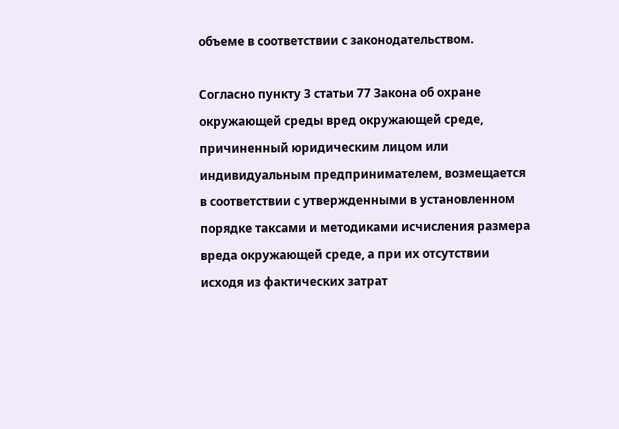объеме в соответствии с законодательством.

Согласно пункту 3 статьи 77 Закона об охране окружающей среды вред окружающей среде, причиненный юридическим лицом или индивидуальным предпринимателем, возмещается в соответствии с утвержденными в установленном порядке таксами и методиками исчисления размера вреда окружающей среде, а при их отсутствии исходя из фактических затрат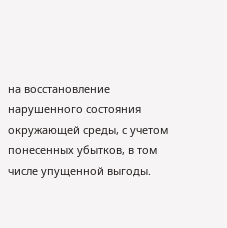на восстановление нарушенного состояния окружающей среды, с учетом понесенных убытков, в том числе упущенной выгоды.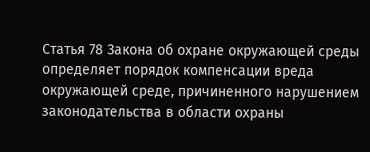Статья 78 Закона об охране окружающей среды определяет порядок компенсации вреда окружающей среде, причиненного нарушением законодательства в области охраны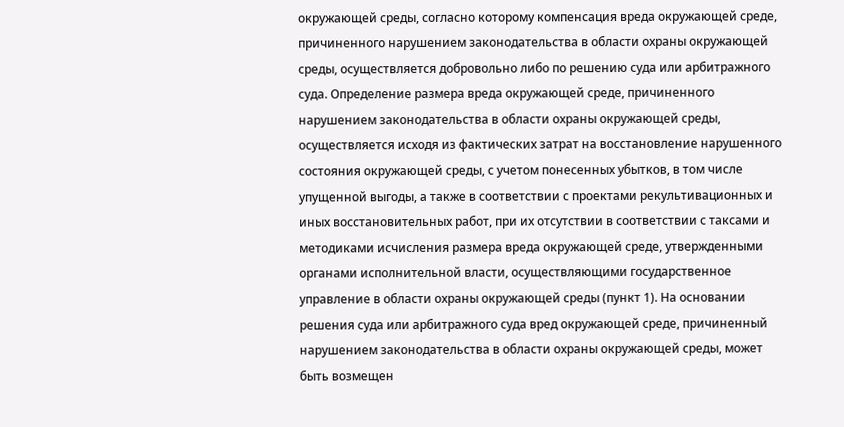окружающей среды, согласно которому компенсация вреда окружающей среде, причиненного нарушением законодательства в области охраны окружающей среды, осуществляется добровольно либо по решению суда или арбитражного суда. Определение размера вреда окружающей среде, причиненного нарушением законодательства в области охраны окружающей среды, осуществляется исходя из фактических затрат на восстановление нарушенного состояния окружающей среды, с учетом понесенных убытков, в том числе упущенной выгоды, а также в соответствии с проектами рекультивационных и иных восстановительных работ, при их отсутствии в соответствии с таксами и методиками исчисления размера вреда окружающей среде, утвержденными органами исполнительной власти, осуществляющими государственное управление в области охраны окружающей среды (пункт 1). На основании решения суда или арбитражного суда вред окружающей среде, причиненный нарушением законодательства в области охраны окружающей среды, может быть возмещен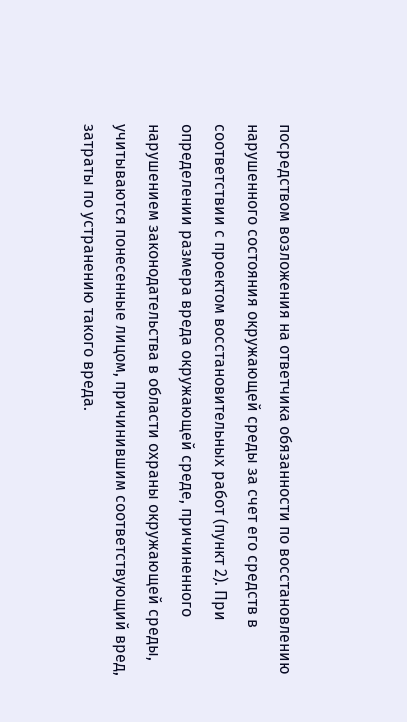посредством возложения на ответчика обязанности по восстановлению нарушенного состояния окружающей среды за счет его средств в соответствии с проектом восстановительных работ (пункт 2). При определении размера вреда окружающей среде, причиненного нарушением законодательства в области охраны окружающей среды, учитываются понесенные лицом, причинившим соответствующий вред, затраты по устранению такого вреда.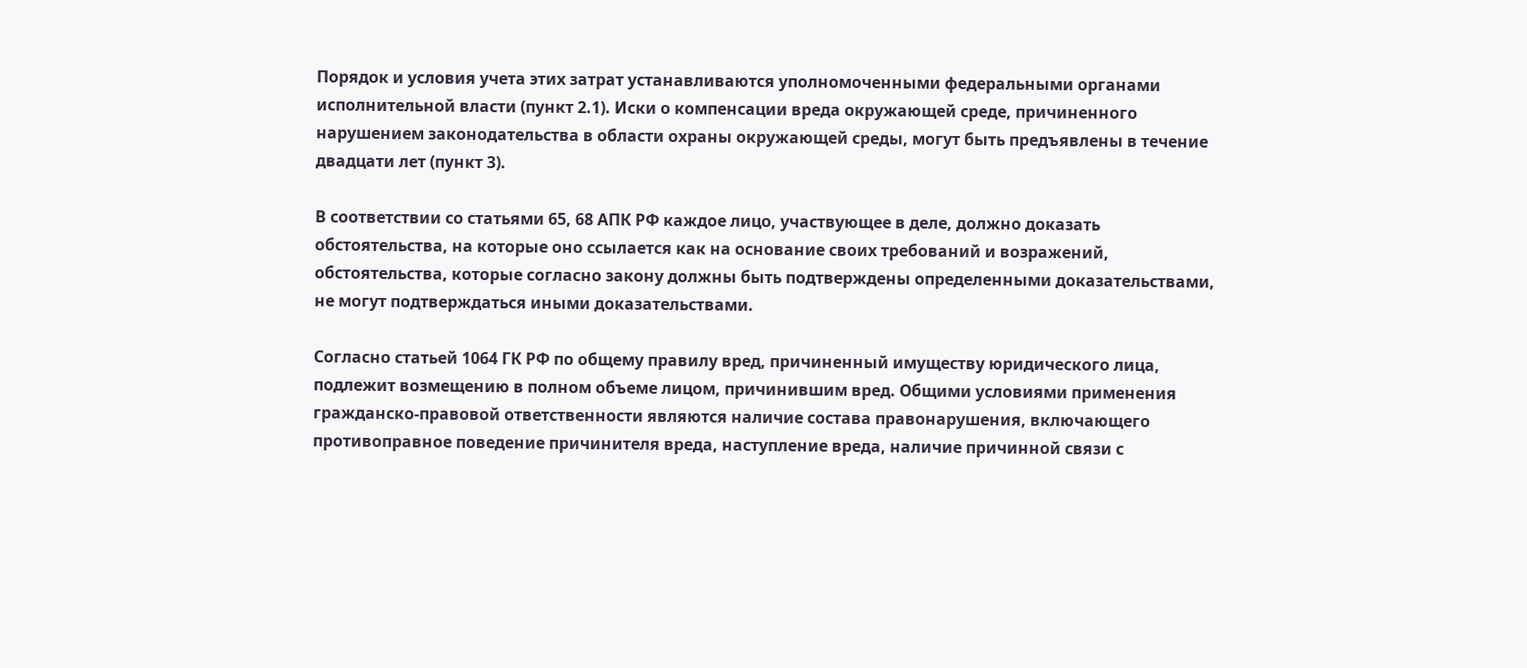Порядок и условия учета этих затрат устанавливаются уполномоченными федеральными органами исполнительной власти (пункт 2.1). Иски о компенсации вреда окружающей среде, причиненного нарушением законодательства в области охраны окружающей среды, могут быть предъявлены в течение двадцати лет (пункт 3).

В соответствии со статьями 65, 68 АПК РФ каждое лицо, участвующее в деле, должно доказать обстоятельства, на которые оно ссылается как на основание своих требований и возражений, обстоятельства, которые согласно закону должны быть подтверждены определенными доказательствами, не могут подтверждаться иными доказательствами.

Согласно статьей 1064 ГК РФ по общему правилу вред, причиненный имуществу юридического лица, подлежит возмещению в полном объеме лицом, причинившим вред. Общими условиями применения гражданско-правовой ответственности являются наличие состава правонарушения, включающего противоправное поведение причинителя вреда, наступление вреда, наличие причинной связи с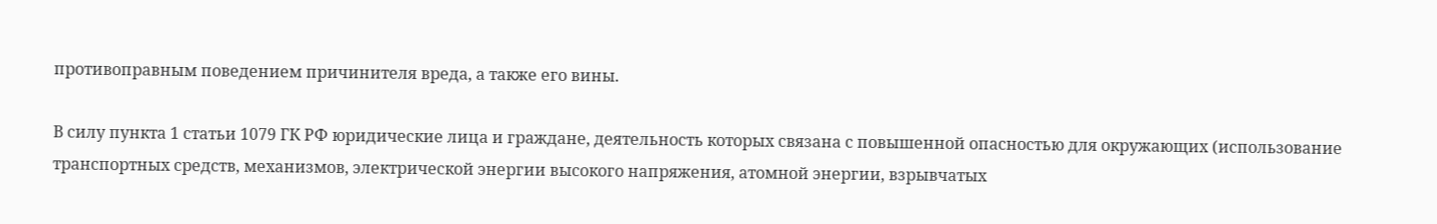противоправным поведением причинителя вреда, а также его вины.

В силу пункта 1 статьи 1079 ГК РФ юридические лица и граждане, деятельность которых связана с повышенной опасностью для окружающих (использование транспортных средств, механизмов, электрической энергии высокого напряжения, атомной энергии, взрывчатых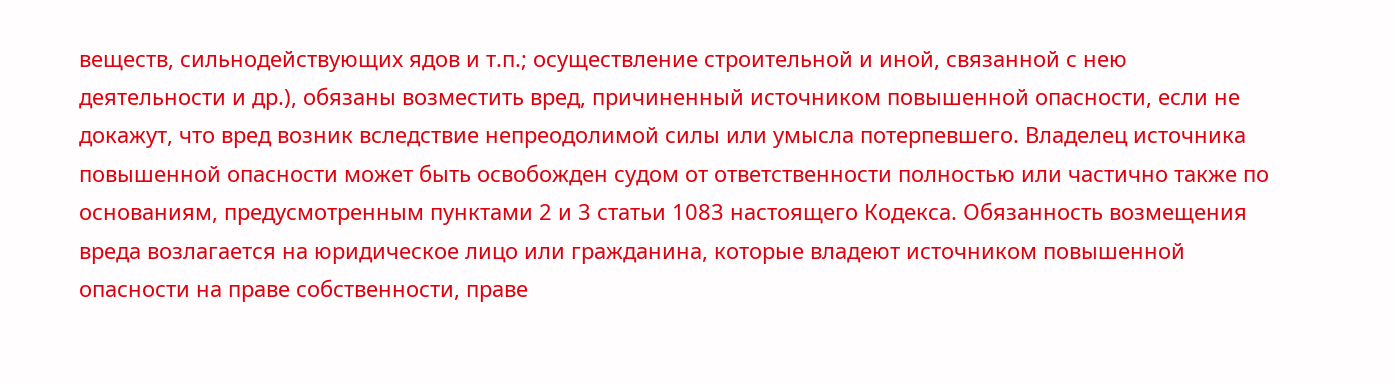веществ, сильнодействующих ядов и т.п.; осуществление строительной и иной, связанной с нею деятельности и др.), обязаны возместить вред, причиненный источником повышенной опасности, если не докажут, что вред возник вследствие непреодолимой силы или умысла потерпевшего. Владелец источника повышенной опасности может быть освобожден судом от ответственности полностью или частично также по основаниям, предусмотренным пунктами 2 и 3 статьи 1083 настоящего Кодекса. Обязанность возмещения вреда возлагается на юридическое лицо или гражданина, которые владеют источником повышенной опасности на праве собственности, праве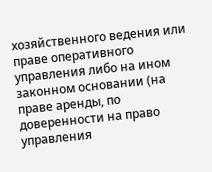хозяйственного ведения или праве оперативного управления либо на ином законном основании (на праве аренды, по доверенности на право управления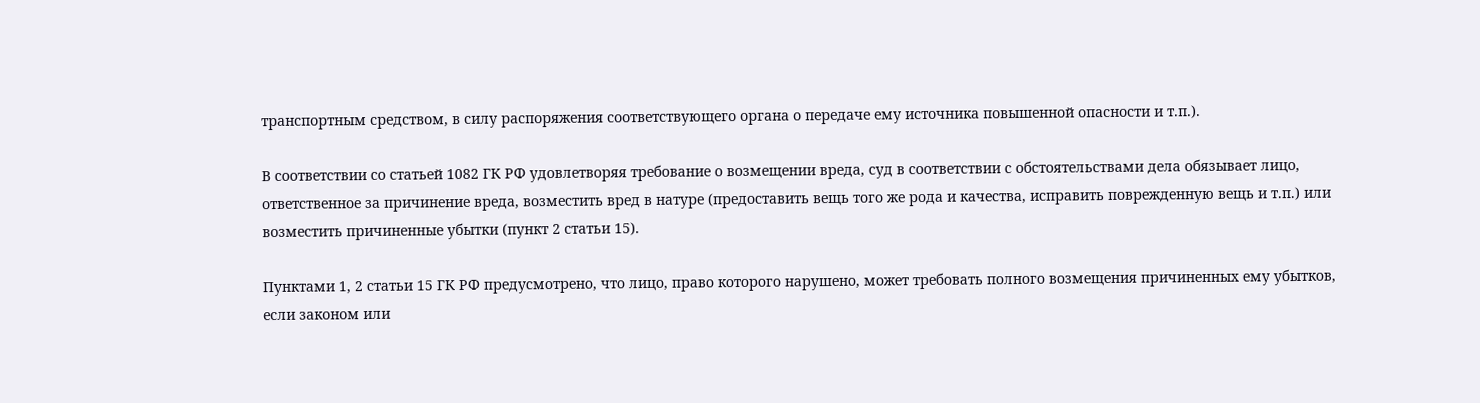транспортным средством, в силу распоряжения соответствующего органа о передаче ему источника повышенной опасности и т.п.).

В соответствии со статьей 1082 ГК РФ удовлетворяя требование о возмещении вреда, суд в соответствии с обстоятельствами дела обязывает лицо, ответственное за причинение вреда, возместить вред в натуре (предоставить вещь того же рода и качества, исправить поврежденную вещь и т.п.) или возместить причиненные убытки (пункт 2 статьи 15).

Пунктами 1, 2 статьи 15 ГК РФ предусмотрено, что лицо, право которого нарушено, может требовать полного возмещения причиненных ему убытков, если законом или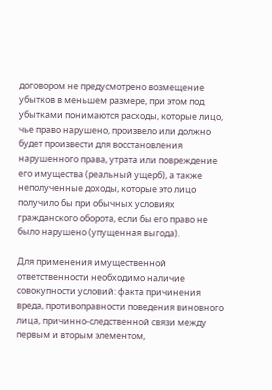договором не предусмотрено возмещение убытков в меньшем размере, при этом под убытками понимаются расходы, которые лицо, чье право нарушено, произвело или должно будет произвести для восстановления нарушенного права, утрата или повреждение его имущества (реальный ущерб), а также неполученные доходы, которые это лицо получило бы при обычных условиях гражданского оборота, если бы его право не было нарушено (упущенная выгода).

Для применения имущественной ответственности необходимо наличие совокупности условий: факта причинения вреда, противоправности поведения виновного лица, причинно-следственной связи между первым и вторым элементом,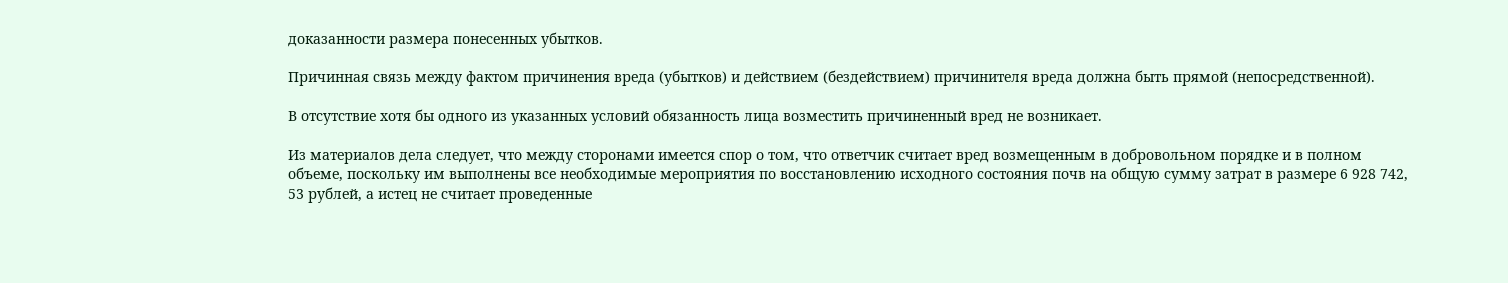доказанности размера понесенных убытков.

Причинная связь между фактом причинения вреда (убытков) и действием (бездействием) причинителя вреда должна быть прямой (непосредственной).

В отсутствие хотя бы одного из указанных условий обязанность лица возместить причиненный вред не возникает.

Из материалов дела следует, что между сторонами имеется спор о том, что ответчик считает вред возмещенным в добровольном порядке и в полном объеме, поскольку им выполнены все необходимые мероприятия по восстановлению исходного состояния почв на общую сумму затрат в размере 6 928 742, 53 рублей, а истец не считает проведенные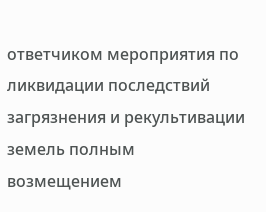ответчиком мероприятия по ликвидации последствий загрязнения и рекультивации земель полным возмещением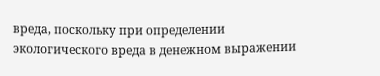вреда, поскольку при определении экологического вреда в денежном выражении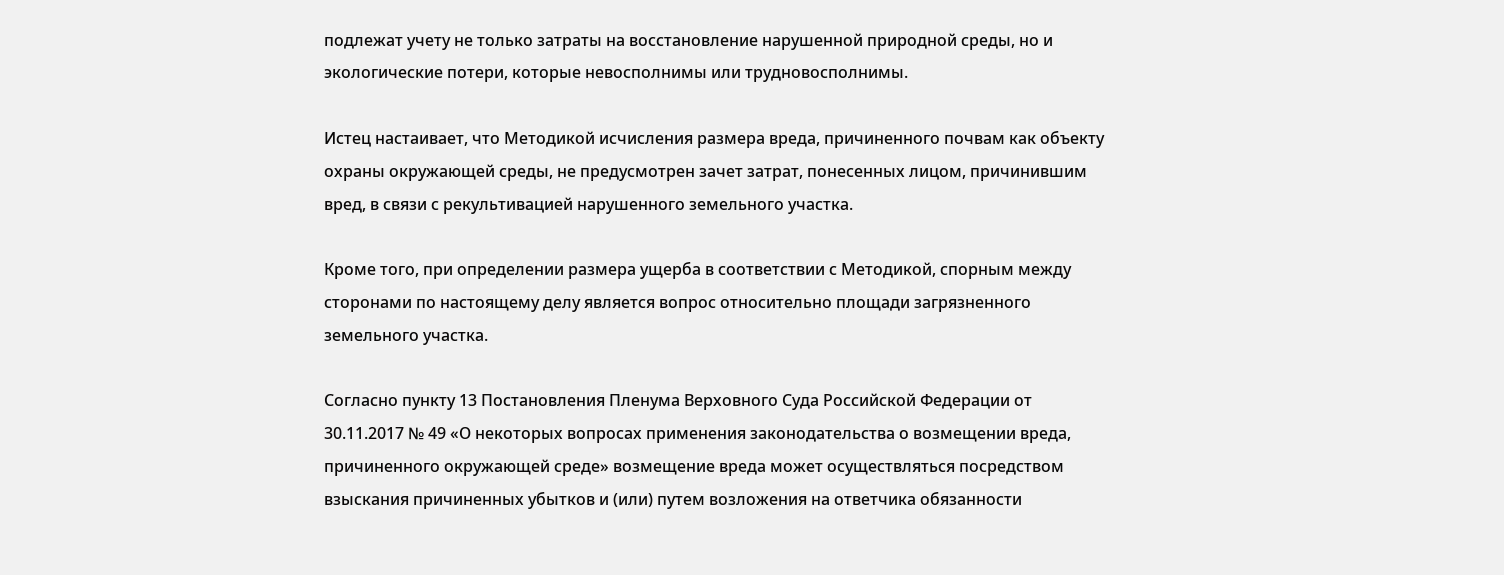подлежат учету не только затраты на восстановление нарушенной природной среды, но и экологические потери, которые невосполнимы или трудновосполнимы.

Истец настаивает, что Методикой исчисления размера вреда, причиненного почвам как объекту охраны окружающей среды, не предусмотрен зачет затрат, понесенных лицом, причинившим вред, в связи с рекультивацией нарушенного земельного участка.

Кроме того, при определении размера ущерба в соответствии с Методикой, спорным между сторонами по настоящему делу является вопрос относительно площади загрязненного земельного участка.

Согласно пункту 13 Постановления Пленума Верховного Суда Российской Федерации от 30.11.2017 № 49 «О некоторых вопросах применения законодательства о возмещении вреда, причиненного окружающей среде» возмещение вреда может осуществляться посредством взыскания причиненных убытков и (или) путем возложения на ответчика обязанности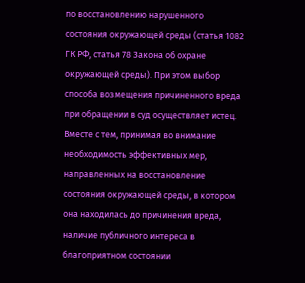по восстановлению нарушенного состояния окружающей среды (статья 1082 ГК РФ, статья 78 Закона об охране окружающей среды). При этом выбор способа возмещения причиненного вреда при обращении в суд осуществляет истец. Вместе с тем, принимая во внимание необходимость эффективных мер, направленных на восстановление состояния окружающей среды, в котором она находилась до причинения вреда, наличие публичного интереса в благоприятном состоянии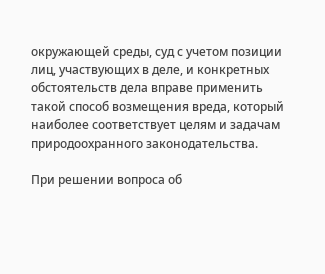окружающей среды, суд с учетом позиции лиц, участвующих в деле, и конкретных обстоятельств дела вправе применить такой способ возмещения вреда, который наиболее соответствует целям и задачам природоохранного законодательства.

При решении вопроса об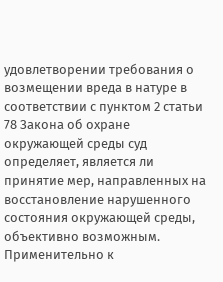удовлетворении требования о возмещении вреда в натуре в соответствии с пунктом 2 статьи 78 Закона об охране окружающей среды суд определяет, является ли принятие мер, направленных на восстановление нарушенного состояния окружающей среды, объективно возможным. Применительно к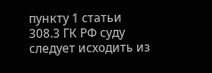пункту 1 статьи 308.3 ГК РФ суду следует исходить из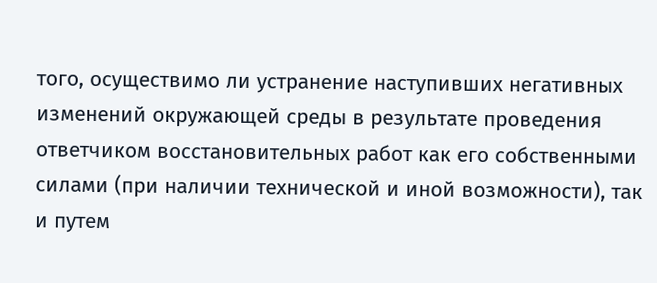того, осуществимо ли устранение наступивших негативных изменений окружающей среды в результате проведения ответчиком восстановительных работ как его собственными силами (при наличии технической и иной возможности), так и путем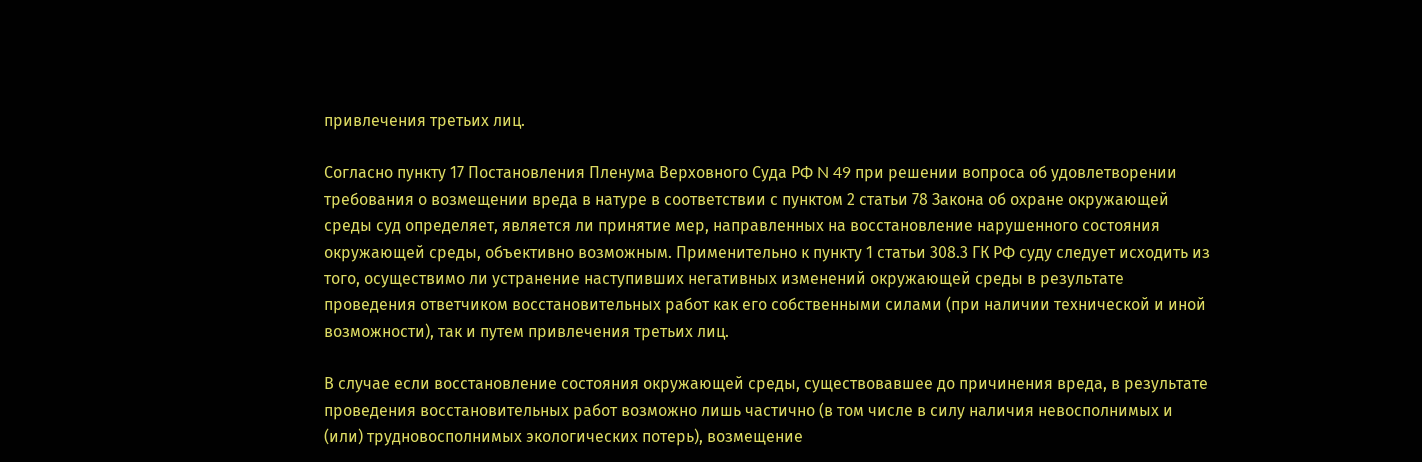привлечения третьих лиц.

Согласно пункту 17 Постановления Пленума Верховного Суда РФ N 49 при решении вопроса об удовлетворении требования о возмещении вреда в натуре в соответствии с пунктом 2 статьи 78 Закона об охране окружающей среды суд определяет, является ли принятие мер, направленных на восстановление нарушенного состояния окружающей среды, объективно возможным. Применительно к пункту 1 статьи 308.3 ГК РФ суду следует исходить из того, осуществимо ли устранение наступивших негативных изменений окружающей среды в результате проведения ответчиком восстановительных работ как его собственными силами (при наличии технической и иной возможности), так и путем привлечения третьих лиц.

В случае если восстановление состояния окружающей среды, существовавшее до причинения вреда, в результате проведения восстановительных работ возможно лишь частично (в том числе в силу наличия невосполнимых и (или) трудновосполнимых экологических потерь), возмещение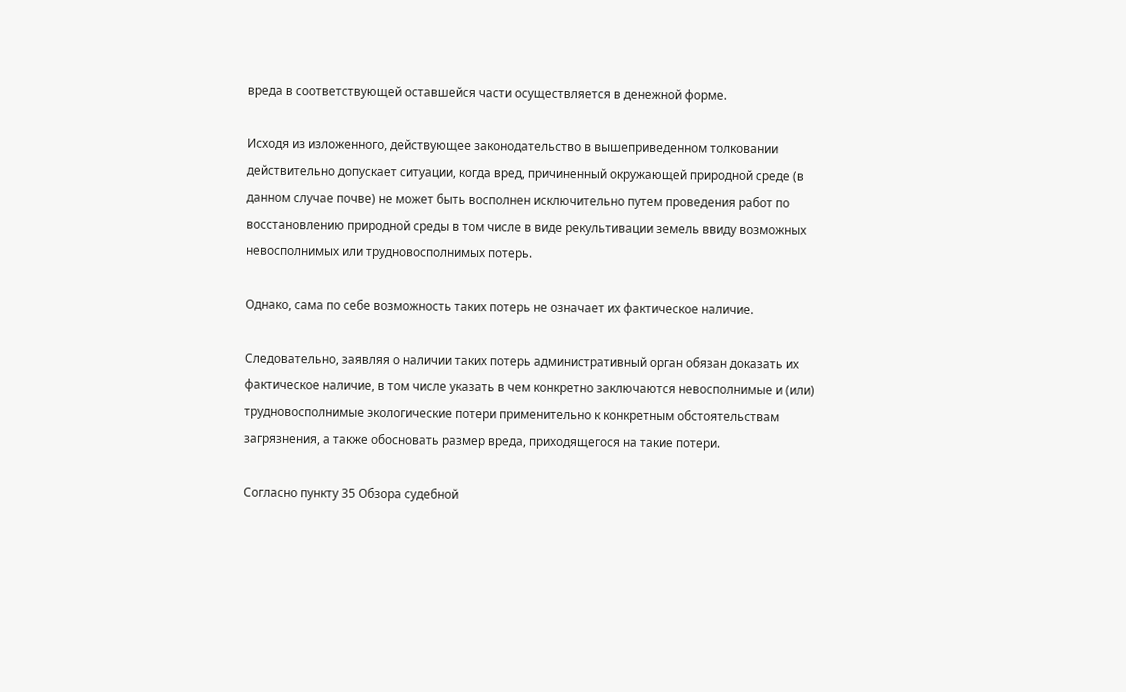вреда в соответствующей оставшейся части осуществляется в денежной форме.

Исходя из изложенного, действующее законодательство в вышеприведенном толковании действительно допускает ситуации, когда вред, причиненный окружающей природной среде (в данном случае почве) не может быть восполнен исключительно путем проведения работ по восстановлению природной среды в том числе в виде рекультивации земель ввиду возможных невосполнимых или трудновосполнимых потерь.

Однако, сама по себе возможность таких потерь не означает их фактическое наличие.

Следовательно, заявляя о наличии таких потерь административный орган обязан доказать их фактическое наличие, в том числе указать в чем конкретно заключаются невосполнимые и (или) трудновосполнимые экологические потери применительно к конкретным обстоятельствам загрязнения, а также обосновать размер вреда, приходящегося на такие потери.

Согласно пункту 35 Обзора судебной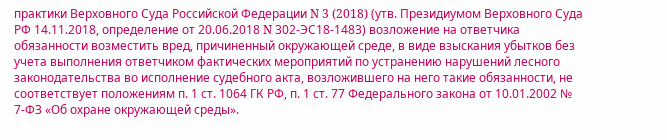практики Верховного Суда Российской Федерации N 3 (2018) (утв. Президиумом Верховного Суда РФ 14.11.2018, определение от 20.06.2018 N 302-ЭС18-1483) возложение на ответчика обязанности возместить вред, причиненный окружающей среде, в виде взыскания убытков без учета выполнения ответчиком фактических мероприятий по устранению нарушений лесного законодательства во исполнение судебного акта, возложившего на него такие обязанности, не соответствует положениям п. 1 ст. 1064 ГК РФ, п. 1 ст. 77 Федерального закона от 10.01.2002 № 7-ФЗ «Об охране окружающей среды».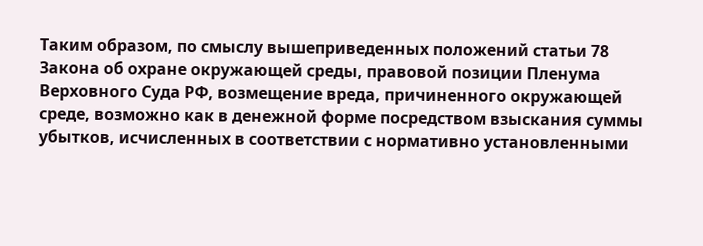Таким образом, по смыслу вышеприведенных положений статьи 78 Закона об охране окружающей среды, правовой позиции Пленума Верховного Суда РФ, возмещение вреда, причиненного окружающей среде, возможно как в денежной форме посредством взыскания суммы убытков, исчисленных в соответствии с нормативно установленными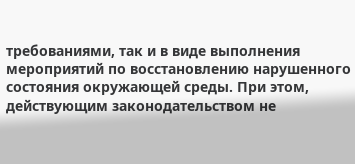требованиями, так и в виде выполнения мероприятий по восстановлению нарушенного состояния окружающей среды. При этом, действующим законодательством не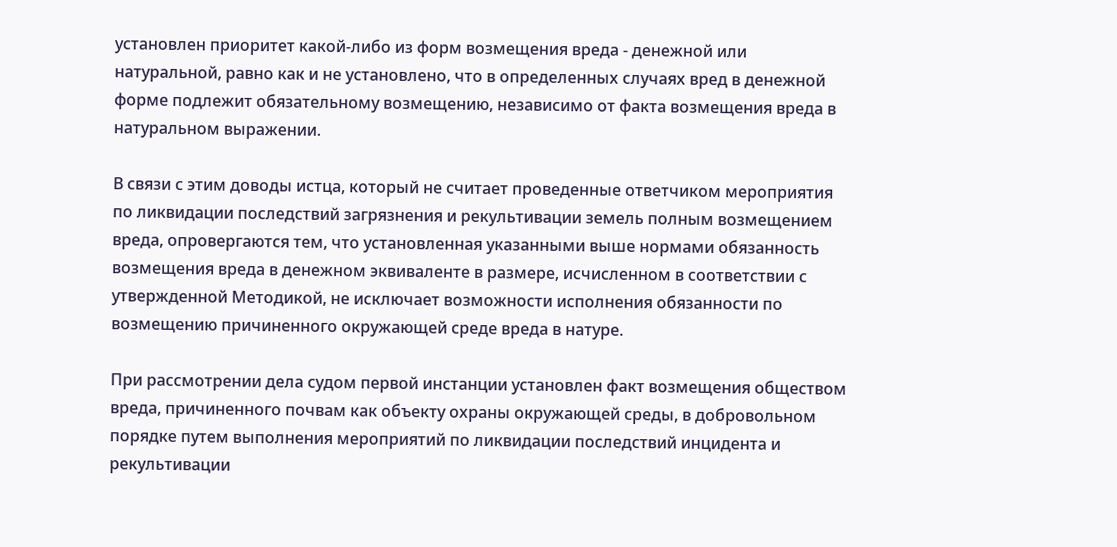установлен приоритет какой-либо из форм возмещения вреда - денежной или натуральной, равно как и не установлено, что в определенных случаях вред в денежной форме подлежит обязательному возмещению, независимо от факта возмещения вреда в натуральном выражении.

В связи с этим доводы истца, который не считает проведенные ответчиком мероприятия по ликвидации последствий загрязнения и рекультивации земель полным возмещением вреда, опровергаются тем, что установленная указанными выше нормами обязанность возмещения вреда в денежном эквиваленте в размере, исчисленном в соответствии с утвержденной Методикой, не исключает возможности исполнения обязанности по возмещению причиненного окружающей среде вреда в натуре.

При рассмотрении дела судом первой инстанции установлен факт возмещения обществом вреда, причиненного почвам как объекту охраны окружающей среды, в добровольном порядке путем выполнения мероприятий по ликвидации последствий инцидента и рекультивации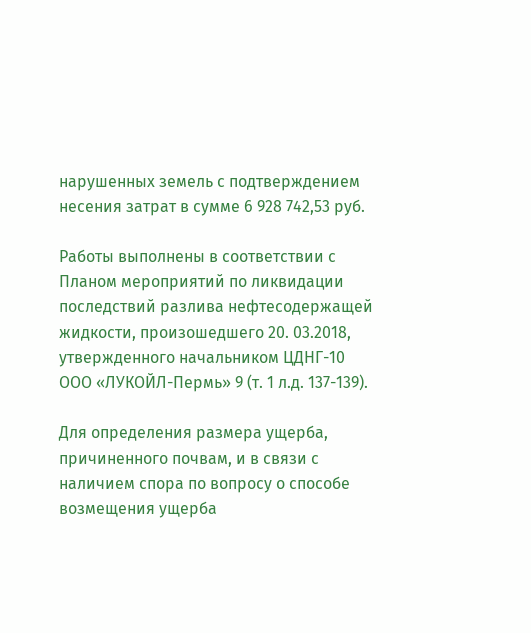нарушенных земель с подтверждением несения затрат в сумме 6 928 742,53 руб.

Работы выполнены в соответствии с Планом мероприятий по ликвидации последствий разлива нефтесодержащей жидкости, произошедшего 20. 03.2018, утвержденного начальником ЦДНГ-10 ООО «ЛУКОЙЛ-Пермь» 9 (т. 1 л.д. 137-139).

Для определения размера ущерба, причиненного почвам, и в связи с наличием спора по вопросу о способе возмещения ущерба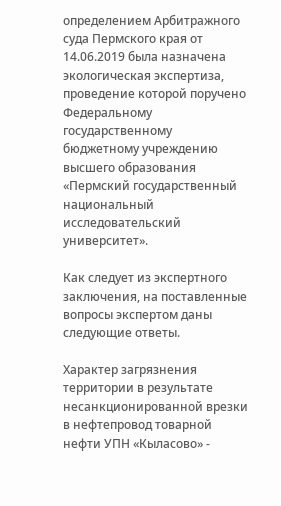определением Арбитражного суда Пермского края от 14.06.2019 была назначена экологическая экспертиза, проведение которой поручено Федеральному государственному бюджетному учреждению высшего образования «Пермский государственный национальный исследовательский университет».

Как следует из экспертного заключения, на поставленные вопросы экспертом даны следующие ответы.

Характер загрязнения территории в результате несанкционированной врезки в нефтепровод товарной нефти УПН «Кыласово» -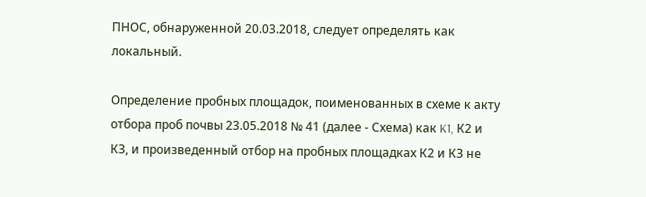ПНОС, обнаруженной 20.03.2018, следует определять как локальный.

Определение пробных площадок, поименованных в схеме к акту отбора проб почвы 23.05.2018 № 41 (далее - Схема) как K1, К2 и КЗ, и произведенный отбор на пробных площадках К2 и КЗ не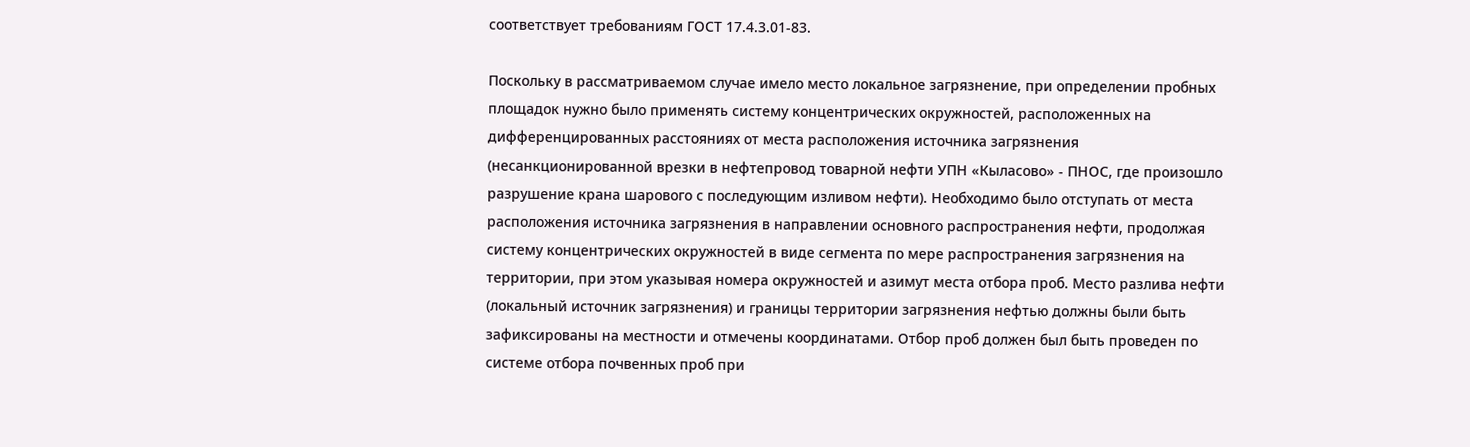соответствует требованиям ГОСТ 17.4.3.01-83.

Поскольку в рассматриваемом случае имело место локальное загрязнение, при определении пробных площадок нужно было применять систему концентрических окружностей, расположенных на дифференцированных расстояниях от места расположения источника загрязнения (несанкционированной врезки в нефтепровод товарной нефти УПН «Кыласово» - ПНОС, где произошло разрушение крана шарового с последующим изливом нефти). Необходимо было отступать от места расположения источника загрязнения в направлении основного распространения нефти, продолжая систему концентрических окружностей в виде сегмента по мере распространения загрязнения на территории, при этом указывая номера окружностей и азимут места отбора проб. Место разлива нефти (локальный источник загрязнения) и границы территории загрязнения нефтью должны были быть зафиксированы на местности и отмечены координатами. Отбор проб должен был быть проведен по системе отбора почвенных проб при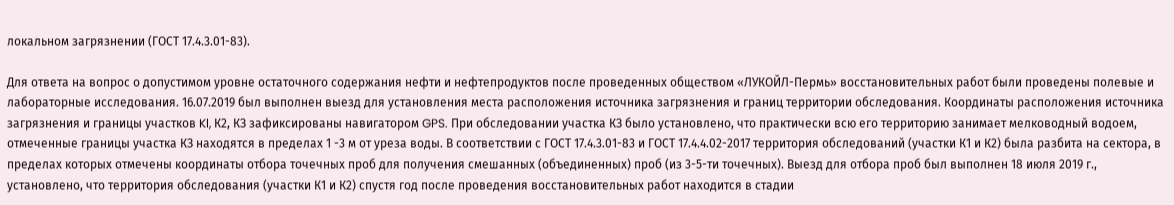локальном загрязнении (ГОСТ 17.4.3.01-83).

Для ответа на вопрос о допустимом уровне остаточного содержания нефти и нефтепродуктов после проведенных обществом «ЛУКОЙЛ-Пермь» восстановительных работ были проведены полевые и лабораторные исследования. 16.07.2019 был выполнен выезд для установления места расположения источника загрязнения и границ территории обследования. Координаты расположения источника загрязнения и границы участков Kl, К2, КЗ зафиксированы навигатором GPS. При обследовании участка КЗ было установлено, что практически всю его территорию занимает мелководный водоем, отмеченные границы участка КЗ находятся в пределах 1 -3 м от уреза воды. В соответствии с ГОСТ 17.4.3.01-83 и ГОСТ 17.4.4.02-2017 территория обследований (участки К1 и К2) была разбита на сектора, в пределах которых отмечены координаты отбора точечных проб для получения смешанных (объединенных) проб (из 3-5-ти точечных). Выезд для отбора проб был выполнен 18 июля 2019 г., установлено, что территория обследования (участки К1 и К2) спустя год после проведения восстановительных работ находится в стадии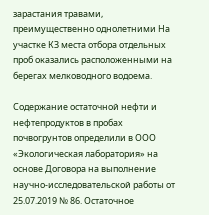зарастания травами, преимущественно однолетними На участке КЗ места отбора отдельных проб оказались расположенными на берегах мелководного водоема.

Содержание остаточной нефти и нефтепродуктов в пробах почвогрунтов определили в ООО «Экологическая лаборатория» на основе Договора на выполнение научно-исследовательской работы от 25.07.2019 № 86. Остаточное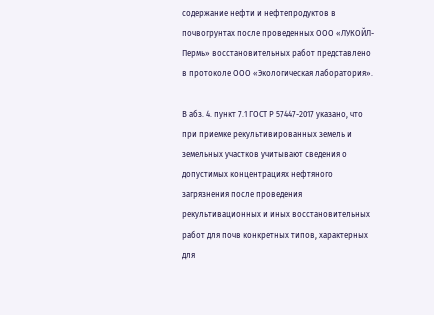содержание нефти и нефтепродуктов в почвогрунтах после проведенных ООО «ЛУКОЙЛ-Пермь» восстановительных работ представлено в протоколе ООО «Экологическая лаборатория».

В абз. 4. пункт 7.1 ГОСТ Р 57447-2017 указано, что при приемке рекультивированных земель и земельных участков учитывают сведения о допустимых концентрациях нефтяного загрязнения после проведения рекультивационных и иных восстановительных работ для почв конкретных типов, характерных для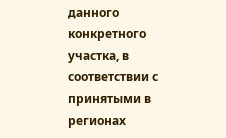данного конкретного участка, в соответствии с принятыми в регионах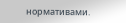нормативами.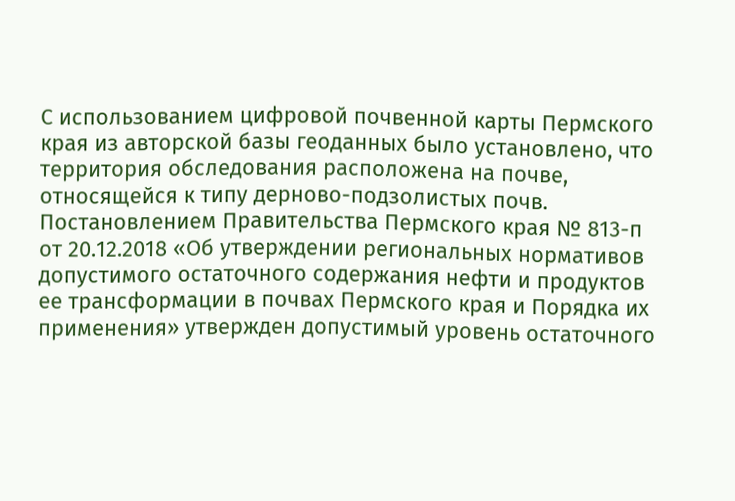С использованием цифровой почвенной карты Пермского края из авторской базы геоданных было установлено, что территория обследования расположена на почве, относящейся к типу дерново-подзолистых почв. Постановлением Правительства Пермского края № 813-п от 20.12.2018 «Об утверждении региональных нормативов допустимого остаточного содержания нефти и продуктов ее трансформации в почвах Пермского края и Порядка их применения» утвержден допустимый уровень остаточного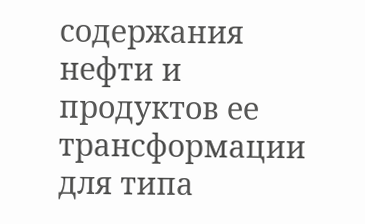содержания нефти и продуктов ее трансформации для типа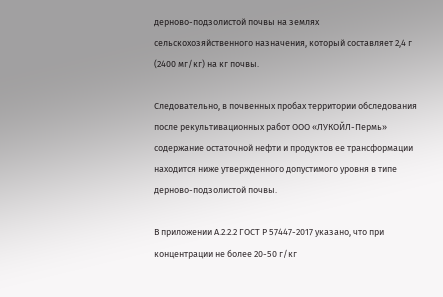дерново-подзолистой почвы на землях сельскохозяйственного назначения, который составляет 2,4 г (2400 мг/кг) на кг почвы.

Следовательно, в почвенных пробах территории обследования после рекультивационных работ ООО «ЛУКОЙЛ-Пермь» содержание остаточной нефти и продуктов ее трансформации находится ниже утвержденного допустимого уровня в типе дерново-подзолистой почвы.

В приложении А.2.2.2 ГОСТ Р 57447-2017 указано, что при концентрации не более 20-50 г/кг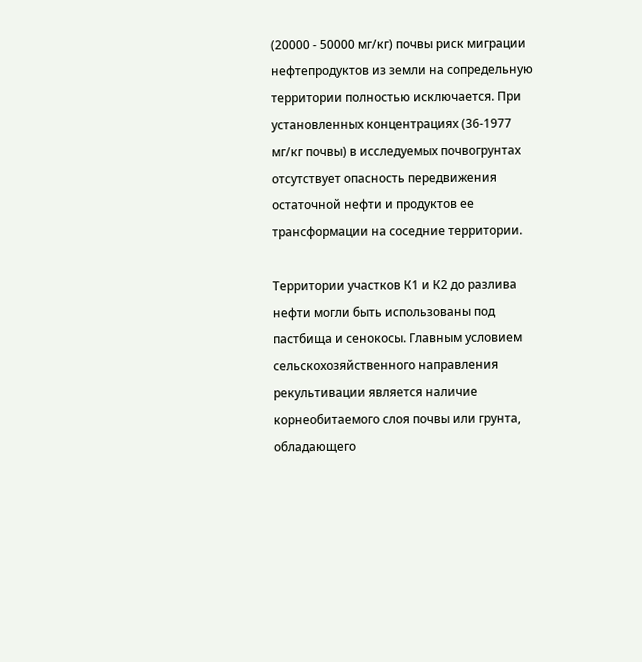(20000 - 50000 мг/кг) почвы риск миграции нефтепродуктов из земли на сопредельную территории полностью исключается. При установленных концентрациях (36-1977 мг/кг почвы) в исследуемых почвогрунтах отсутствует опасность передвижения остаточной нефти и продуктов ее трансформации на соседние территории.

Территории участков К1 и К2 до разлива нефти могли быть использованы под пастбища и сенокосы. Главным условием сельскохозяйственного направления рекультивации является наличие корнеобитаемого слоя почвы или грунта, обладающего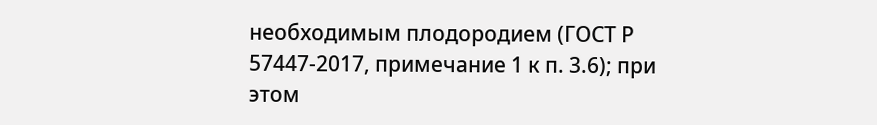необходимым плодородием (ГОСТ Р 57447-2017, примечание 1 к п. 3.6); при этом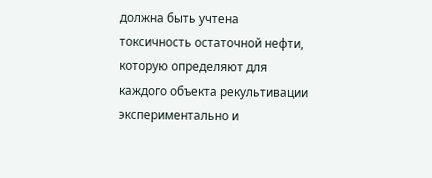должна быть учтена токсичность остаточной нефти, которую определяют для каждого объекта рекультивации экспериментально и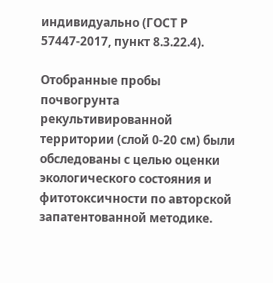индивидуально (ГОСТ Р 57447-2017, пункт 8.3.22.4).

Отобранные пробы почвогрунта рекультивированной территории (слой 0-20 см) были обследованы с целью оценки экологического состояния и фитотоксичности по авторской запатентованной методике.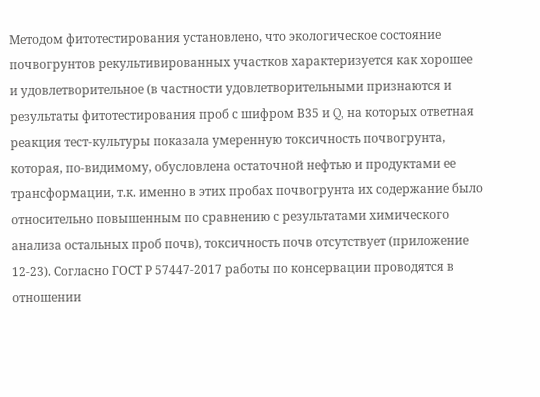Методом фитотестирования установлено, что экологическое состояние почвогрунтов рекультивированных участков характеризуется как хорошее и удовлетворительное (в частности удовлетворительными признаются и результаты фитотестирования проб с шифром В35 и Q, на которых ответная реакция тест-культуры показала умеренную токсичность почвогрунта, которая, по-видимому, обусловлена остаточной нефтью и продуктами ее трансформации, т.к. именно в этих пробах почвогрунта их содержание было относительно повышенным по сравнению с результатами химического анализа остальных проб почв), токсичность почв отсутствует (приложение 12-23). Согласно ГОСТ Р 57447-2017 работы по консервации проводятся в отношении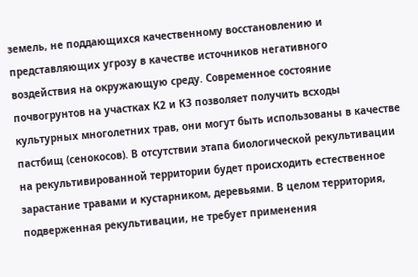земель, не поддающихся качественному восстановлению и представляющих угрозу в качестве источников негативного воздействия на окружающую среду. Современное состояние почвогрунтов на участках К2 и КЗ позволяет получить всходы культурных многолетних трав, они могут быть использованы в качестве пастбищ (сенокосов). В отсутствии этапа биологической рекультивации на рекультивированной территории будет происходить естественное зарастание травами и кустарником, деревьями. В целом территория, подверженная рекультивации, не требует применения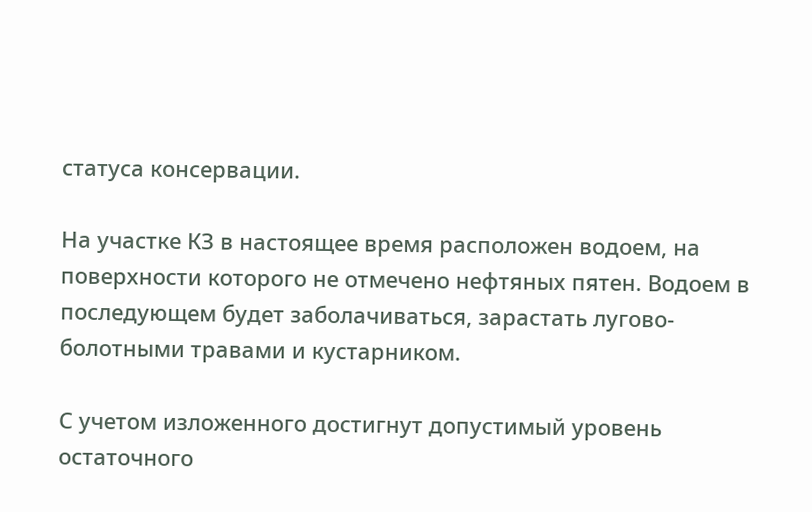статуса консервации.

На участке КЗ в настоящее время расположен водоем, на поверхности которого не отмечено нефтяных пятен. Водоем в последующем будет заболачиваться, зарастать лугово-болотными травами и кустарником.

С учетом изложенного достигнут допустимый уровень остаточного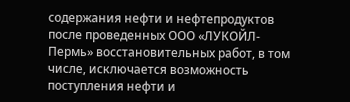содержания нефти и нефтепродуктов после проведенных ООО «ЛУКОЙЛ-Пермь» восстановительных работ, в том числе, исключается возможность поступления нефти и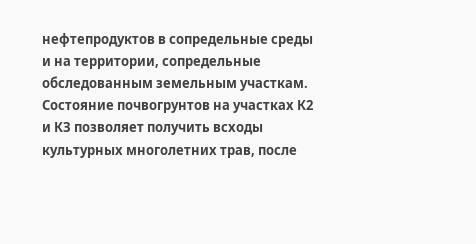нефтепродуктов в сопредельные среды и на территории, сопредельные обследованным земельным участкам. Состояние почвогрунтов на участках К2 и КЗ позволяет получить всходы культурных многолетних трав, после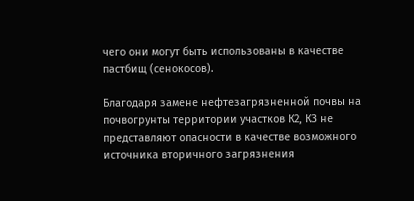чего они могут быть использованы в качестве пастбищ (сенокосов).

Благодаря замене нефтезагрязненной почвы на почвогрунты территории участков К2, КЗ не представляют опасности в качестве возможного источника вторичного загрязнения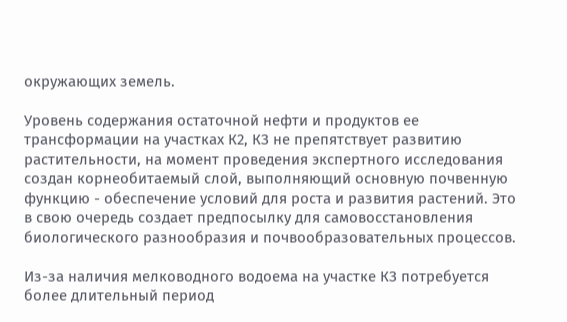окружающих земель.

Уровень содержания остаточной нефти и продуктов ее трансформации на участках К2, КЗ не препятствует развитию растительности, на момент проведения экспертного исследования создан корнеобитаемый слой, выполняющий основную почвенную функцию - обеспечение условий для роста и развития растений. Это в свою очередь создает предпосылку для самовосстановления биологического разнообразия и почвообразовательных процессов.

Из-за наличия мелководного водоема на участке КЗ потребуется более длительный период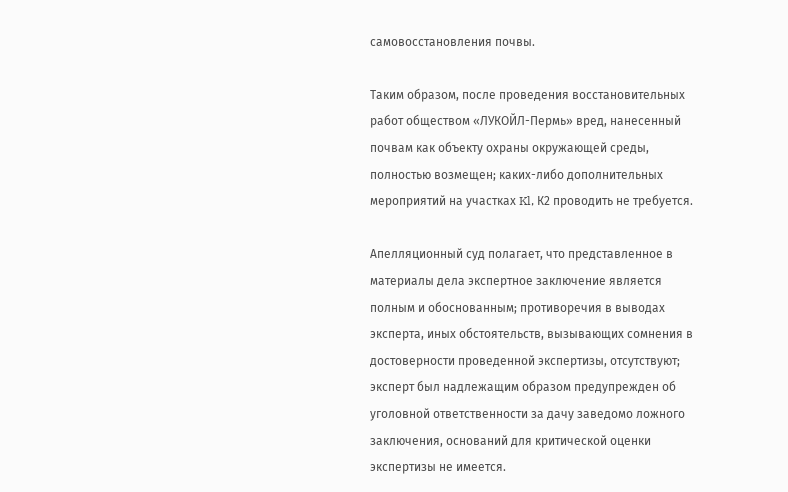самовосстановления почвы.

Таким образом, после проведения восстановительных работ обществом «ЛУКОЙЛ-Пермь» вред, нанесенный почвам как объекту охраны окружающей среды, полностью возмещен; каких-либо дополнительных мероприятий на участках Kl, К2 проводить не требуется.

Апелляционный суд полагает, что представленное в материалы дела экспертное заключение является полным и обоснованным; противоречия в выводах эксперта, иных обстоятельств, вызывающих сомнения в достоверности проведенной экспертизы, отсутствуют; эксперт был надлежащим образом предупрежден об уголовной ответственности за дачу заведомо ложного заключения, оснований для критической оценки экспертизы не имеется.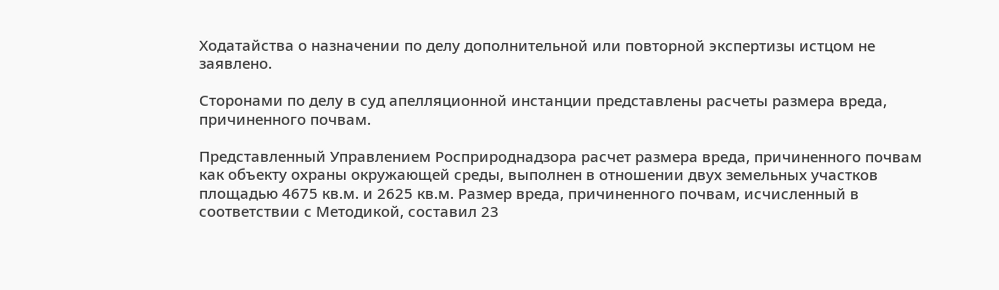Ходатайства о назначении по делу дополнительной или повторной экспертизы истцом не заявлено.

Сторонами по делу в суд апелляционной инстанции представлены расчеты размера вреда, причиненного почвам.

Представленный Управлением Росприроднадзора расчет размера вреда, причиненного почвам как объекту охраны окружающей среды, выполнен в отношении двух земельных участков площадью 4675 кв.м. и 2625 кв.м. Размер вреда, причиненного почвам, исчисленный в соответствии с Методикой, составил 23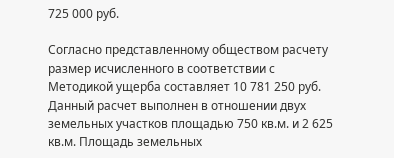725 000 руб.

Согласно представленному обществом расчету размер исчисленного в соответствии с Методикой ущерба составляет 10 781 250 руб. Данный расчет выполнен в отношении двух земельных участков площадью 750 кв.м. и 2 625 кв.м. Площадь земельных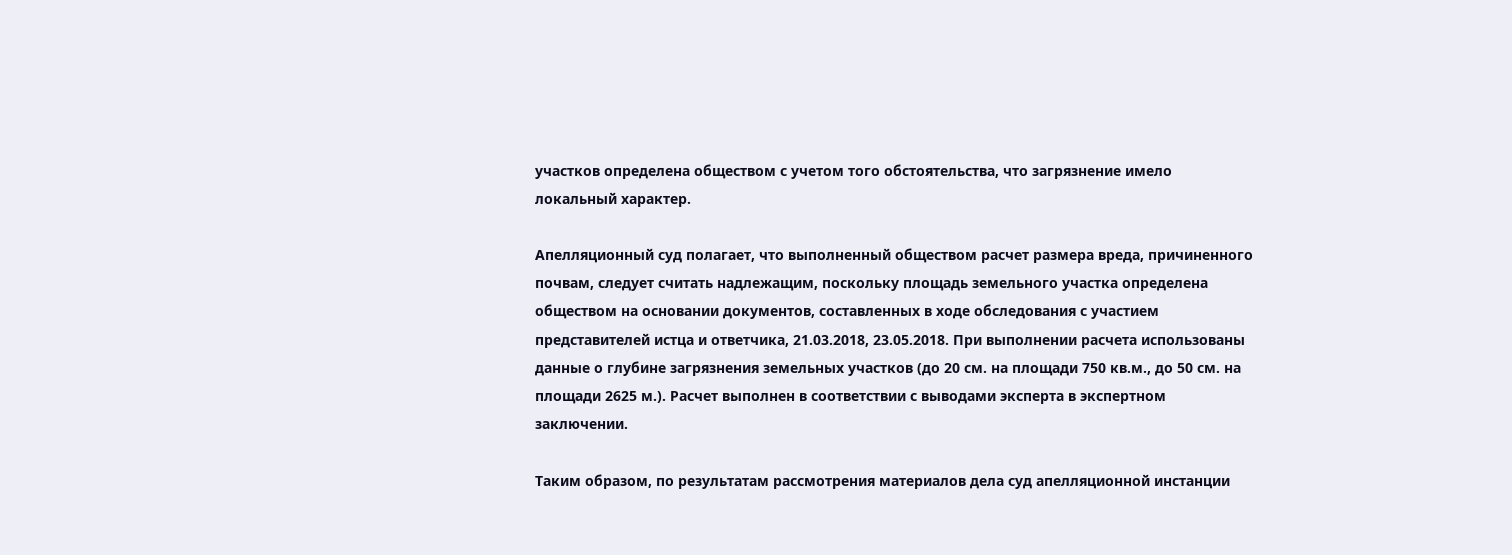участков определена обществом с учетом того обстоятельства, что загрязнение имело локальный характер.

Апелляционный суд полагает, что выполненный обществом расчет размера вреда, причиненного почвам, следует считать надлежащим, поскольку площадь земельного участка определена обществом на основании документов, составленных в ходе обследования с участием представителей истца и ответчика, 21.03.2018, 23.05.2018. При выполнении расчета использованы данные о глубине загрязнения земельных участков (до 20 см. на площади 750 кв.м., до 50 см. на площади 2625 м.). Расчет выполнен в соответствии с выводами эксперта в экспертном заключении.

Таким образом, по результатам рассмотрения материалов дела суд апелляционной инстанции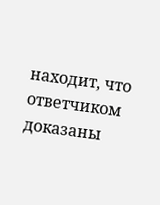находит, что ответчиком доказаны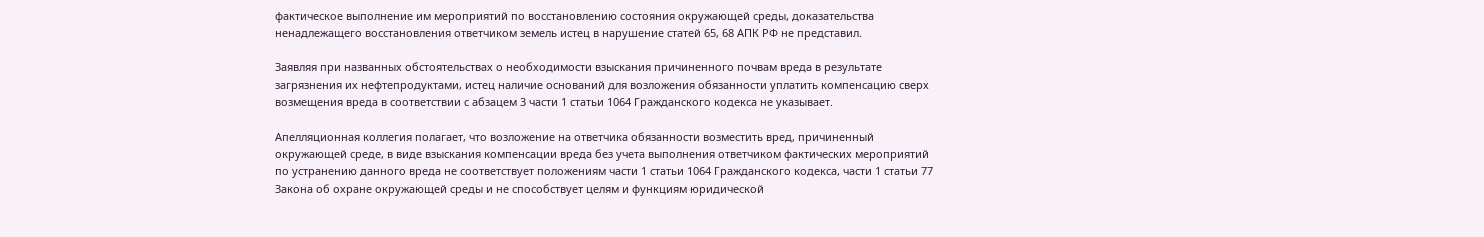фактическое выполнение им мероприятий по восстановлению состояния окружающей среды, доказательства ненадлежащего восстановления ответчиком земель истец в нарушение статей 65, 68 АПК РФ не представил.

Заявляя при названных обстоятельствах о необходимости взыскания причиненного почвам вреда в результате загрязнения их нефтепродуктами, истец наличие оснований для возложения обязанности уплатить компенсацию сверх возмещения вреда в соответствии с абзацем 3 части 1 статьи 1064 Гражданского кодекса не указывает.

Апелляционная коллегия полагает, что возложение на ответчика обязанности возместить вред, причиненный окружающей среде, в виде взыскания компенсации вреда без учета выполнения ответчиком фактических мероприятий по устранению данного вреда не соответствует положениям части 1 статьи 1064 Гражданского кодекса, части 1 статьи 77 Закона об охране окружающей среды и не способствует целям и функциям юридической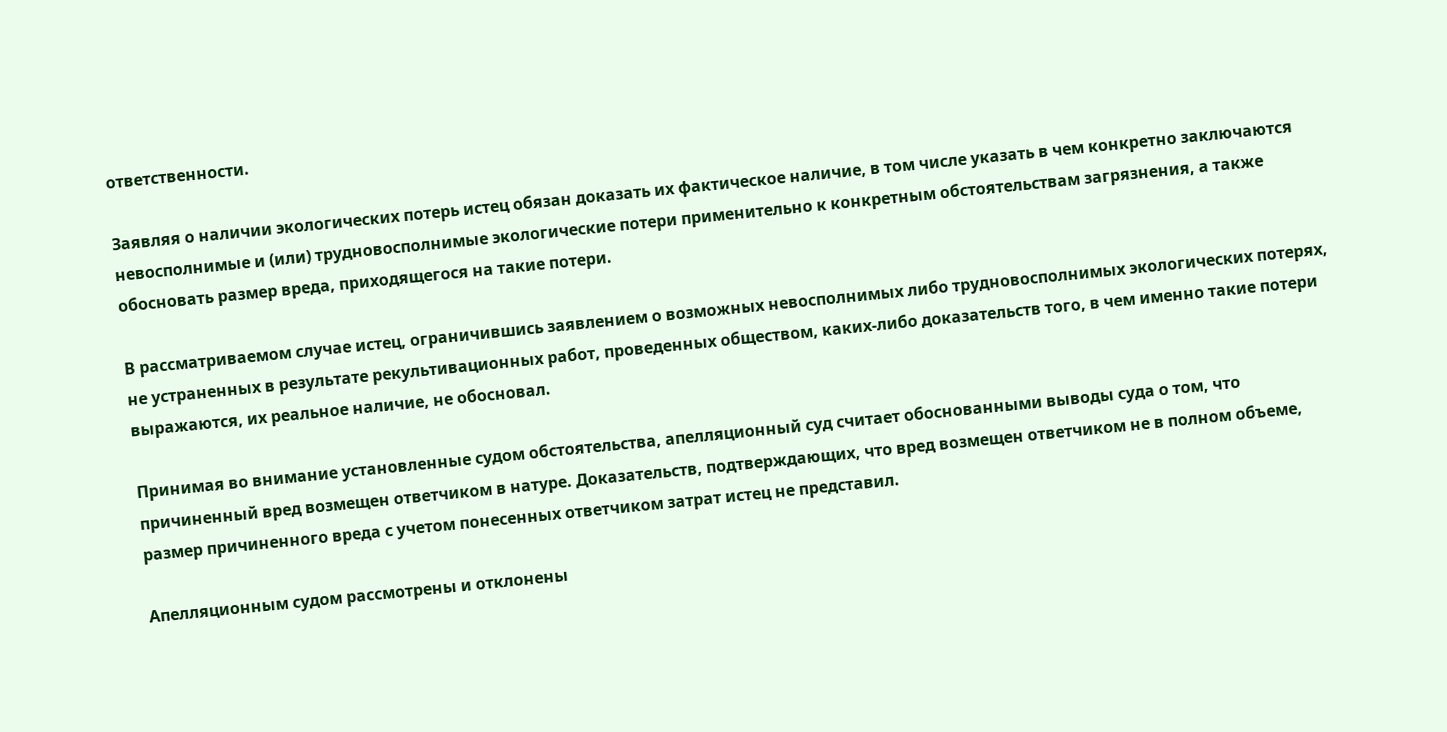ответственности.

Заявляя о наличии экологических потерь истец обязан доказать их фактическое наличие, в том числе указать в чем конкретно заключаются невосполнимые и (или) трудновосполнимые экологические потери применительно к конкретным обстоятельствам загрязнения, а также обосновать размер вреда, приходящегося на такие потери.

В рассматриваемом случае истец, ограничившись заявлением о возможных невосполнимых либо трудновосполнимых экологических потерях, не устраненных в результате рекультивационных работ, проведенных обществом, каких-либо доказательств того, в чем именно такие потери выражаются, их реальное наличие, не обосновал.

Принимая во внимание установленные судом обстоятельства, апелляционный суд считает обоснованными выводы суда о том, что причиненный вред возмещен ответчиком в натуре. Доказательств, подтверждающих, что вред возмещен ответчиком не в полном объеме, размер причиненного вреда с учетом понесенных ответчиком затрат истец не представил.

Апелляционным судом рассмотрены и отклонены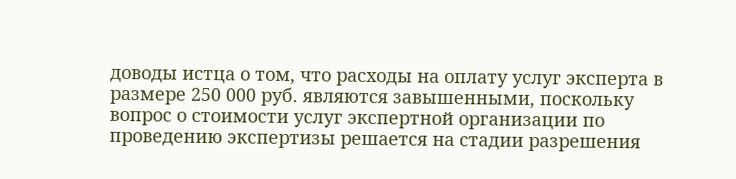доводы истца о том, что расходы на оплату услуг эксперта в размере 250 000 руб. являются завышенными, поскольку вопрос о стоимости услуг экспертной организации по проведению экспертизы решается на стадии разрешения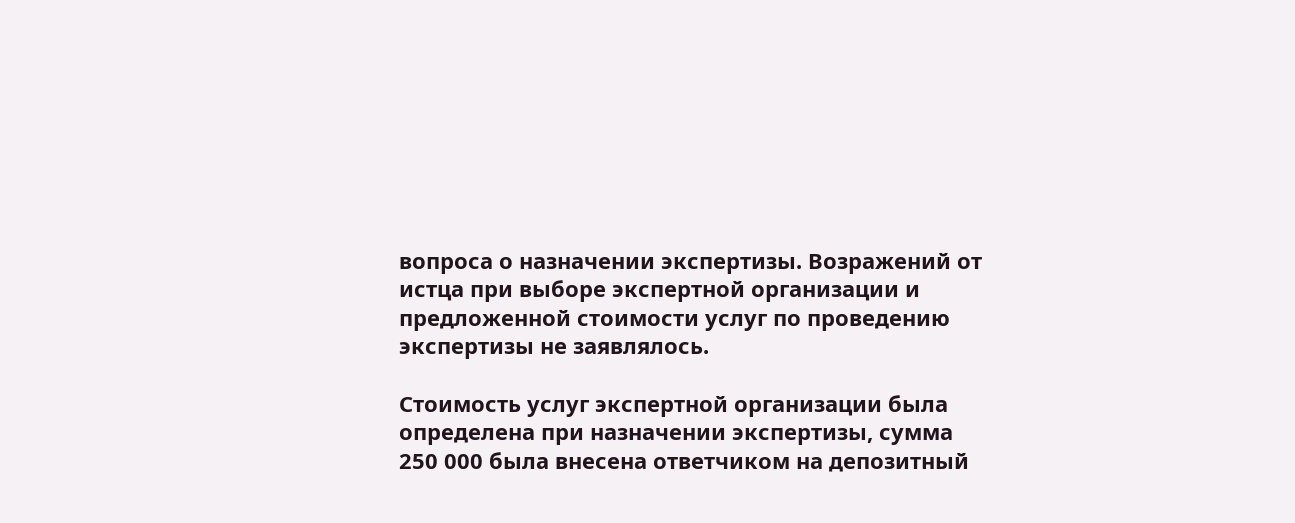вопроса о назначении экспертизы. Возражений от истца при выборе экспертной организации и предложенной стоимости услуг по проведению экспертизы не заявлялось.

Стоимость услуг экспертной организации была определена при назначении экспертизы, сумма 250 000 была внесена ответчиком на депозитный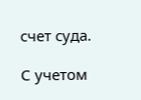счет суда.

С учетом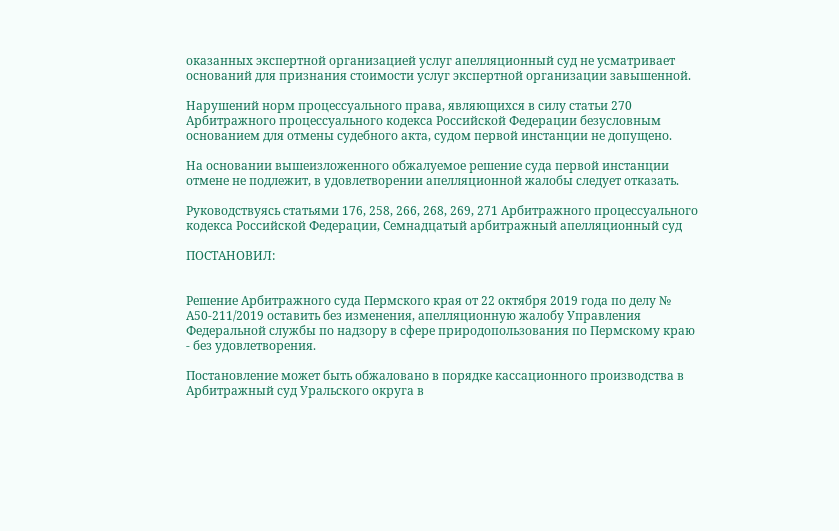оказанных экспертной организацией услуг апелляционный суд не усматривает оснований для признания стоимости услуг экспертной организации завышенной.

Нарушений норм процессуального права, являющихся в силу статьи 270 Арбитражного процессуального кодекса Российской Федерации безусловным основанием для отмены судебного акта, судом первой инстанции не допущено.

На основании вышеизложенного обжалуемое решение суда первой инстанции отмене не подлежит, в удовлетворении апелляционной жалобы следует отказать.

Руководствуясь статьями 176, 258, 266, 268, 269, 271 Арбитражного процессуального кодекса Российской Федерации, Семнадцатый арбитражный апелляционный суд

ПОСТАНОВИЛ:


Решение Арбитражного суда Пермского края от 22 октября 2019 года по делу № А50-211/2019 оставить без изменения, апелляционную жалобу Управления Федеральной службы по надзору в сфере природопользования по Пермскому краю - без удовлетворения.

Постановление может быть обжаловано в порядке кассационного производства в Арбитражный суд Уральского округа в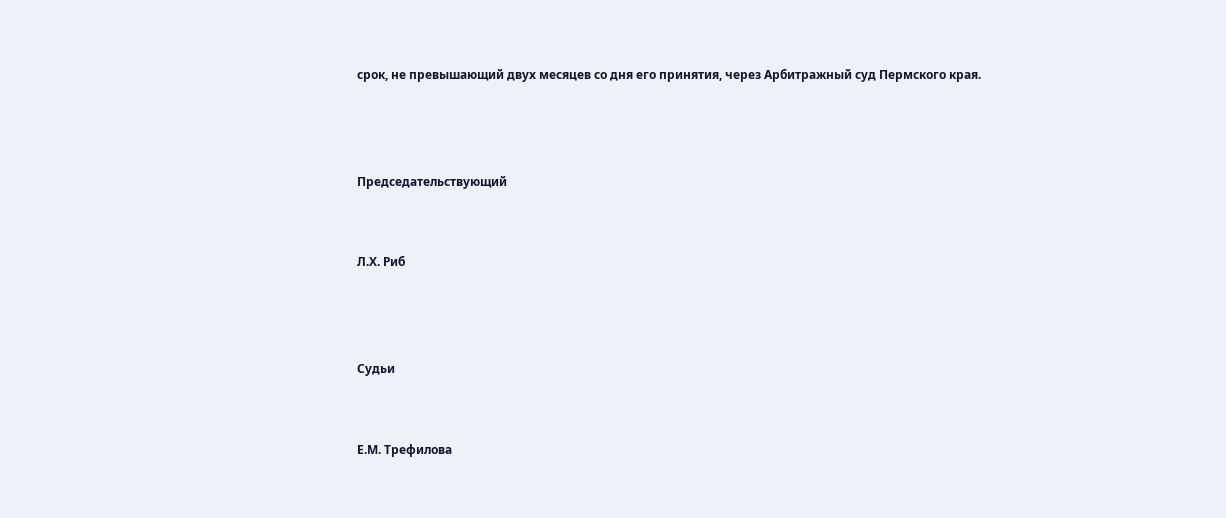срок, не превышающий двух месяцев со дня его принятия, через Арбитражный суд Пермского края.



Председательствующий


Л.Х. Риб



Судьи


Е.М. Трефилова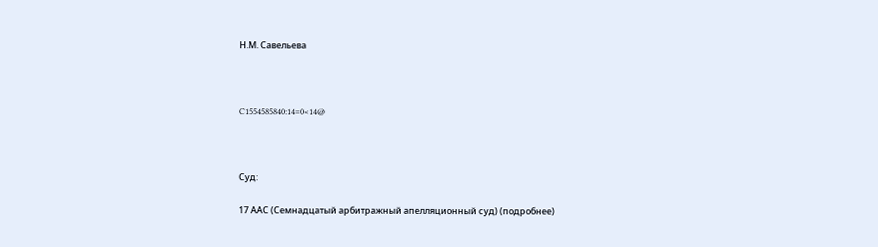Н.М. Савельева



C1554585840:14=0<14@



Суд:

17 ААС (Семнадцатый арбитражный апелляционный суд) (подробнее)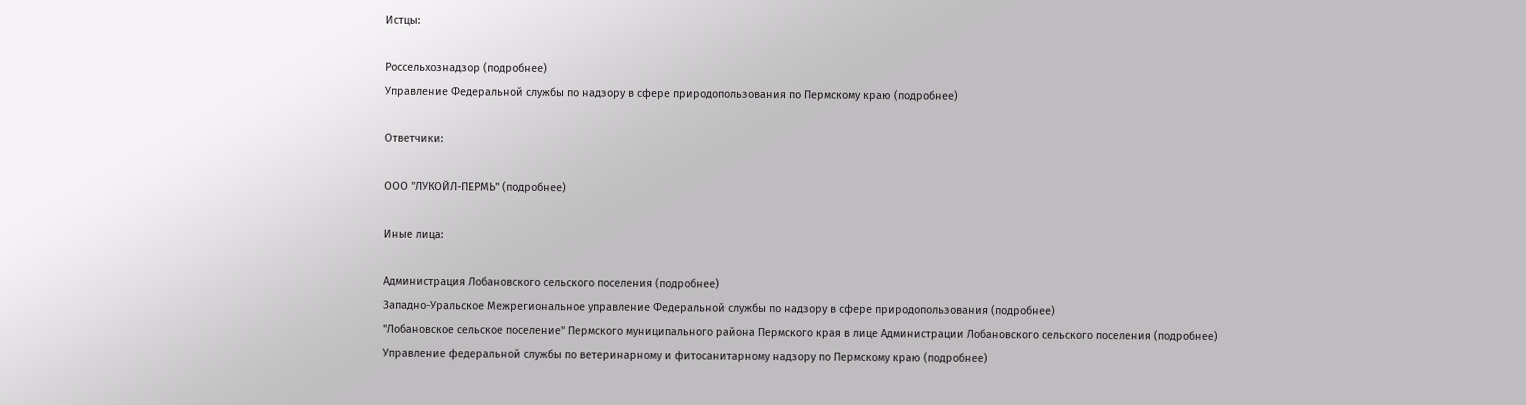Истцы:

Россельхознадзор (подробнее)
Управление Федеральной службы по надзору в сфере природопользования по Пермскому краю (подробнее)

Ответчики:

ООО "ЛУКОЙЛ-ПЕРМЬ" (подробнее)

Иные лица:

Администрация Лобановского сельского поселения (подробнее)
Западно-Уральское Межрегиональное управление Федеральной службы по надзору в сфере природопользования (подробнее)
"Лобановское сельское поселение" Пермского муниципального района Пермского края в лице Администрации Лобановского сельского поселения (подробнее)
Управление федеральной службы по ветеринарному и фитосанитарному надзору по Пермскому краю (подробнее)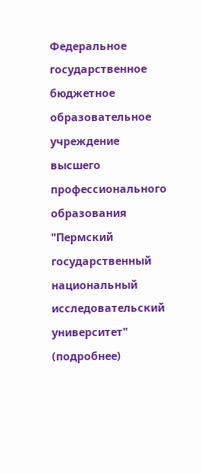Федеральное государственное бюджетное образовательное учреждение высшего профессионального образования "Пермский государственный национальный исследовательский университет" (подробнее)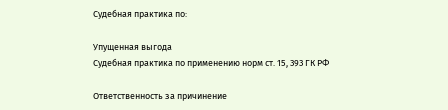Судебная практика по:

Упущенная выгода
Судебная практика по применению норм ст. 15, 393 ГК РФ

Ответственность за причинение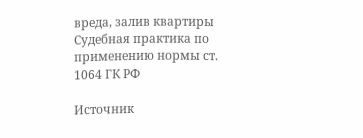вреда, залив квартиры
Судебная практика по применению нормы ст. 1064 ГК РФ

Источник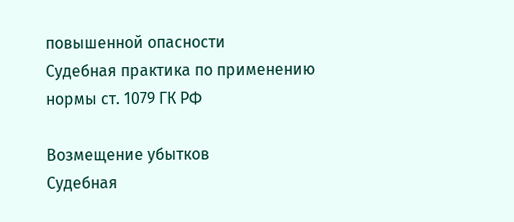повышенной опасности
Судебная практика по применению нормы ст. 1079 ГК РФ

Возмещение убытков
Судебная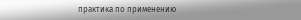практика по применению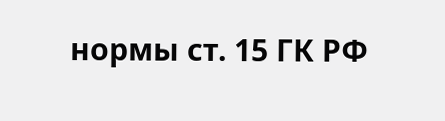нормы ст. 15 ГК РФ